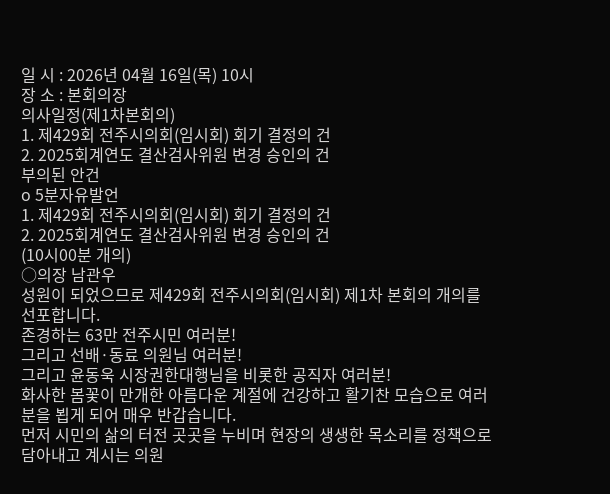일 시 : 2026년 04월 16일(목) 10시
장 소 : 본회의장
의사일정(제1차본회의)
1. 제429회 전주시의회(임시회) 회기 결정의 건
2. 2025회계연도 결산검사위원 변경 승인의 건
부의된 안건
o 5분자유발언
1. 제429회 전주시의회(임시회) 회기 결정의 건
2. 2025회계연도 결산검사위원 변경 승인의 건
(10시00분 개의)
○의장 남관우
성원이 되었으므로 제429회 전주시의회(임시회) 제1차 본회의 개의를 선포합니다.
존경하는 63만 전주시민 여러분!
그리고 선배·동료 의원님 여러분!
그리고 윤동욱 시장권한대행님을 비롯한 공직자 여러분!
화사한 봄꽃이 만개한 아름다운 계절에 건강하고 활기찬 모습으로 여러분을 뵙게 되어 매우 반갑습니다.
먼저 시민의 삶의 터전 곳곳을 누비며 현장의 생생한 목소리를 정책으로 담아내고 계시는 의원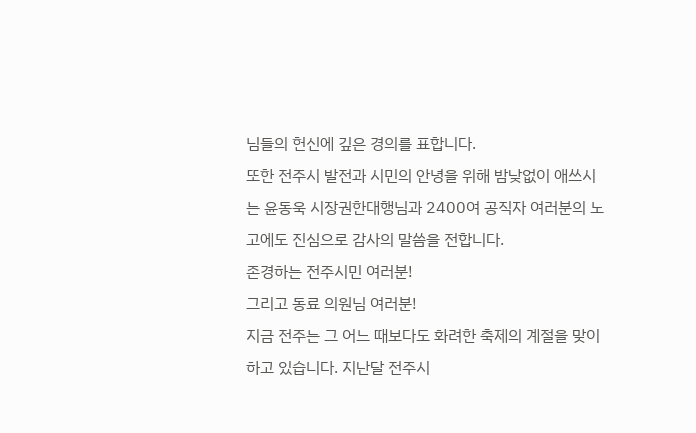님들의 헌신에 깊은 경의를 표합니다.
또한 전주시 발전과 시민의 안녕을 위해 밤낮없이 애쓰시는 윤동욱 시장권한대행님과 2400여 공직자 여러분의 노고에도 진심으로 감사의 말씀을 전합니다.
존경하는 전주시민 여러분!
그리고 동료 의원님 여러분!
지금 전주는 그 어느 때보다도 화려한 축제의 계절을 맞이하고 있습니다. 지난달 전주시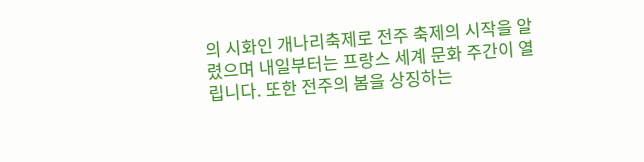의 시화인 개나리축제로 전주 축제의 시작을 알렸으며 내일부터는 프랑스 세계 문화 주간이 열립니다. 또한 전주의 봄을 상징하는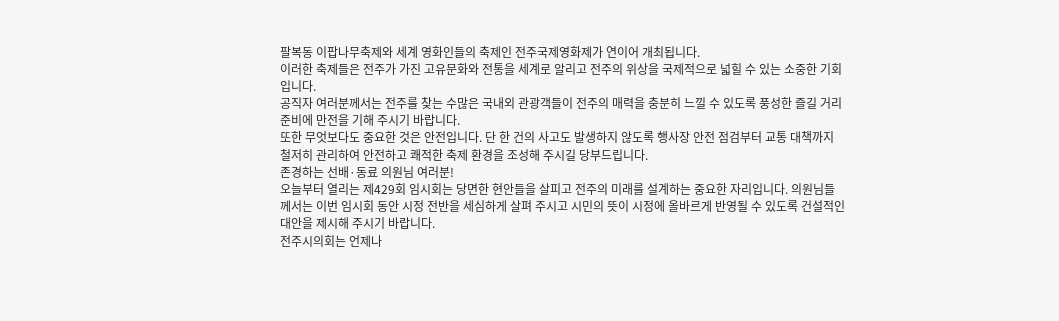팔복동 이팝나무축제와 세계 영화인들의 축제인 전주국제영화제가 연이어 개최됩니다.
이러한 축제들은 전주가 가진 고유문화와 전통을 세계로 알리고 전주의 위상을 국제적으로 넓힐 수 있는 소중한 기회입니다.
공직자 여러분께서는 전주를 찾는 수많은 국내외 관광객들이 전주의 매력을 충분히 느낄 수 있도록 풍성한 즐길 거리 준비에 만전을 기해 주시기 바랍니다.
또한 무엇보다도 중요한 것은 안전입니다. 단 한 건의 사고도 발생하지 않도록 행사장 안전 점검부터 교통 대책까지 철저히 관리하여 안전하고 쾌적한 축제 환경을 조성해 주시길 당부드립니다.
존경하는 선배·동료 의원님 여러분!
오늘부터 열리는 제429회 임시회는 당면한 현안들을 살피고 전주의 미래를 설계하는 중요한 자리입니다. 의원님들께서는 이번 임시회 동안 시정 전반을 세심하게 살펴 주시고 시민의 뜻이 시정에 올바르게 반영될 수 있도록 건설적인 대안을 제시해 주시기 바랍니다.
전주시의회는 언제나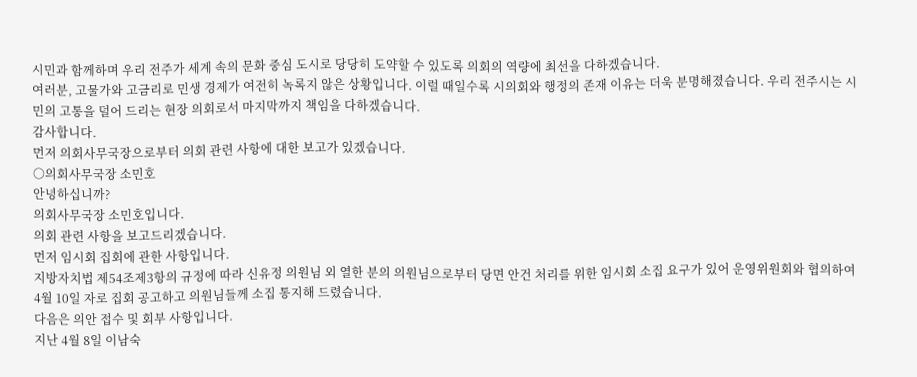시민과 함께하며 우리 전주가 세계 속의 문화 중심 도시로 당당히 도약할 수 있도록 의회의 역량에 최선을 다하겠습니다.
여러분, 고물가와 고금리로 민생 경제가 여전히 녹록지 않은 상황입니다. 이럴 때일수록 시의회와 행정의 존재 이유는 더욱 분명해졌습니다. 우리 전주시는 시민의 고통을 덜어 드리는 현장 의회로서 마지막까지 책임을 다하겠습니다.
감사합니다.
먼저 의회사무국장으로부터 의회 관련 사항에 대한 보고가 있겠습니다.
○의회사무국장 소민호
안녕하십니까?
의회사무국장 소민호입니다.
의회 관련 사항을 보고드리겠습니다.
먼저 임시회 집회에 관한 사항입니다.
지방자치법 제54조제3항의 규정에 따라 신유정 의원님 외 열한 분의 의원님으로부터 당면 안건 처리를 위한 임시회 소집 요구가 있어 운영위원회와 협의하여 4월 10일 자로 집회 공고하고 의원님들께 소집 통지해 드렸습니다.
다음은 의안 접수 및 회부 사항입니다.
지난 4월 8일 이남숙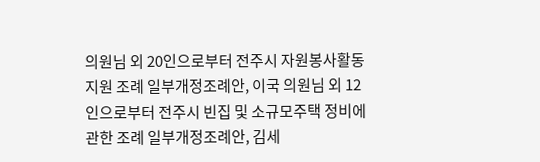의원님 외 20인으로부터 전주시 자원봉사활동 지원 조례 일부개정조례안, 이국 의원님 외 12인으로부터 전주시 빈집 및 소규모주택 정비에 관한 조례 일부개정조례안, 김세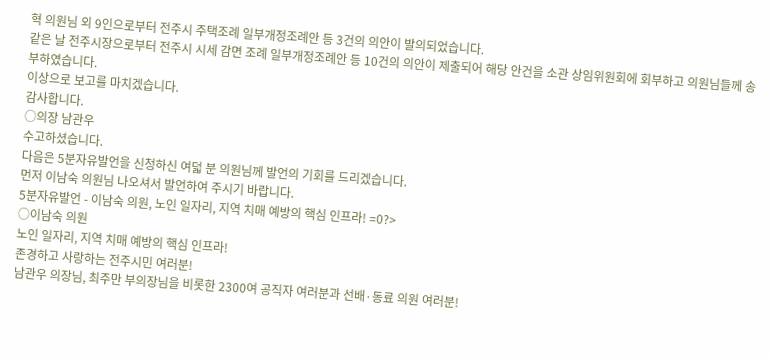혁 의원님 외 9인으로부터 전주시 주택조례 일부개정조례안 등 3건의 의안이 발의되었습니다.
같은 날 전주시장으로부터 전주시 시세 감면 조례 일부개정조례안 등 10건의 의안이 제출되어 해당 안건을 소관 상임위원회에 회부하고 의원님들께 송부하였습니다.
이상으로 보고를 마치겠습니다.
감사합니다.
○의장 남관우
수고하셨습니다.
다음은 5분자유발언을 신청하신 여덟 분 의원님께 발언의 기회를 드리겠습니다.
먼저 이남숙 의원님 나오셔서 발언하여 주시기 바랍니다.
5분자유발언 - 이남숙 의원, 노인 일자리, 지역 치매 예방의 핵심 인프라! =0?>
○이남숙 의원
노인 일자리, 지역 치매 예방의 핵심 인프라!
존경하고 사랑하는 전주시민 여러분!
남관우 의장님, 최주만 부의장님을 비롯한 2300여 공직자 여러분과 선배·동료 의원 여러분!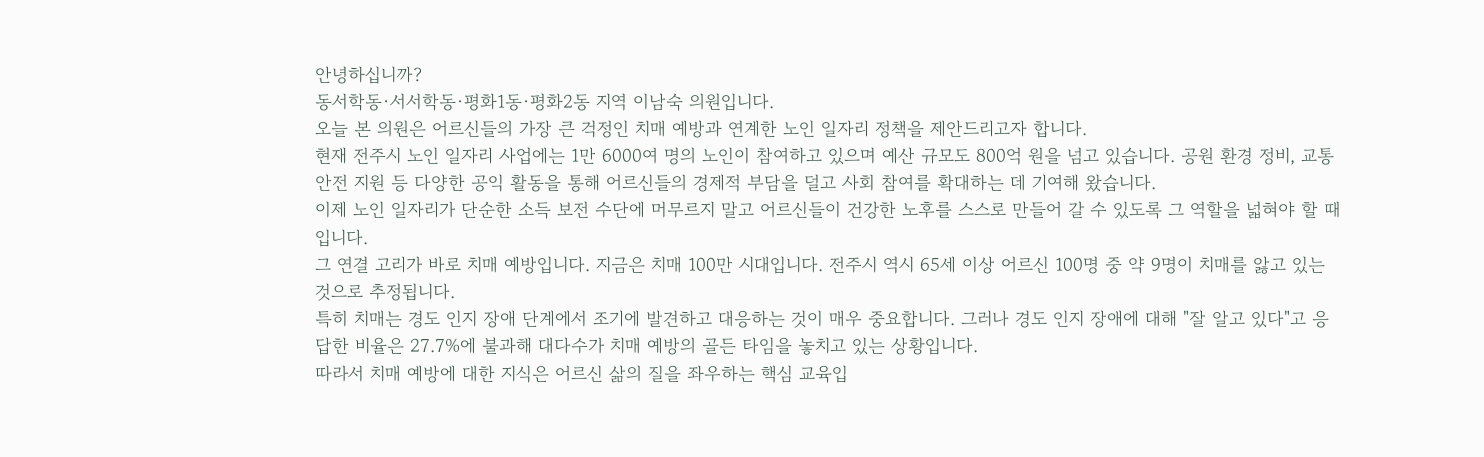안녕하십니까?
동서학동·서서학동·평화1동·평화2동 지역 이남숙 의원입니다.
오늘 본 의원은 어르신들의 가장 큰 걱정인 치매 예방과 연계한 노인 일자리 정책을 제안드리고자 합니다.
현재 전주시 노인 일자리 사업에는 1만 6000여 명의 노인이 참여하고 있으며 예산 규모도 800억 원을 넘고 있습니다. 공원 환경 정비, 교통안전 지원 등 다양한 공익 활동을 통해 어르신들의 경제적 부담을 덜고 사회 참여를 확대하는 데 기여해 왔습니다.
이제 노인 일자리가 단순한 소득 보전 수단에 머무르지 말고 어르신들이 건강한 노후를 스스로 만들어 갈 수 있도록 그 역할을 넓혀야 할 때입니다.
그 연결 고리가 바로 치매 예방입니다. 지금은 치매 100만 시대입니다. 전주시 역시 65세 이상 어르신 100명 중 약 9명이 치매를 앓고 있는 것으로 추정됩니다.
특히 치매는 경도 인지 장애 단계에서 조기에 발견하고 대응하는 것이 매우 중요합니다. 그러나 경도 인지 장애에 대해 "잘 알고 있다"고 응답한 비율은 27.7%에 불과해 대다수가 치매 예방의 골든 타임을 놓치고 있는 상황입니다.
따라서 치매 예방에 대한 지식은 어르신 삶의 질을 좌우하는 핵심 교육입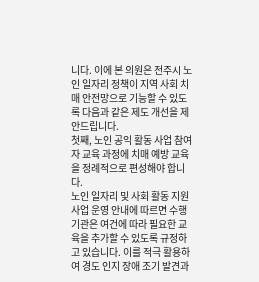니다. 이에 본 의원은 전주시 노인 일자리 정책이 지역 사회 치매 안전망으로 기능할 수 있도록 다음과 같은 제도 개선을 제안드립니다.
첫째, 노인 공익 활동 사업 참여자 교육 과정에 치매 예방 교육을 정례적으로 편성해야 합니다.
노인 일자리 및 사회 활동 지원 사업 운영 안내에 따르면 수행 기관은 여건에 따라 필요한 교육을 추가할 수 있도록 규정하고 있습니다. 이를 적극 활용하여 경도 인지 장애 조기 발견과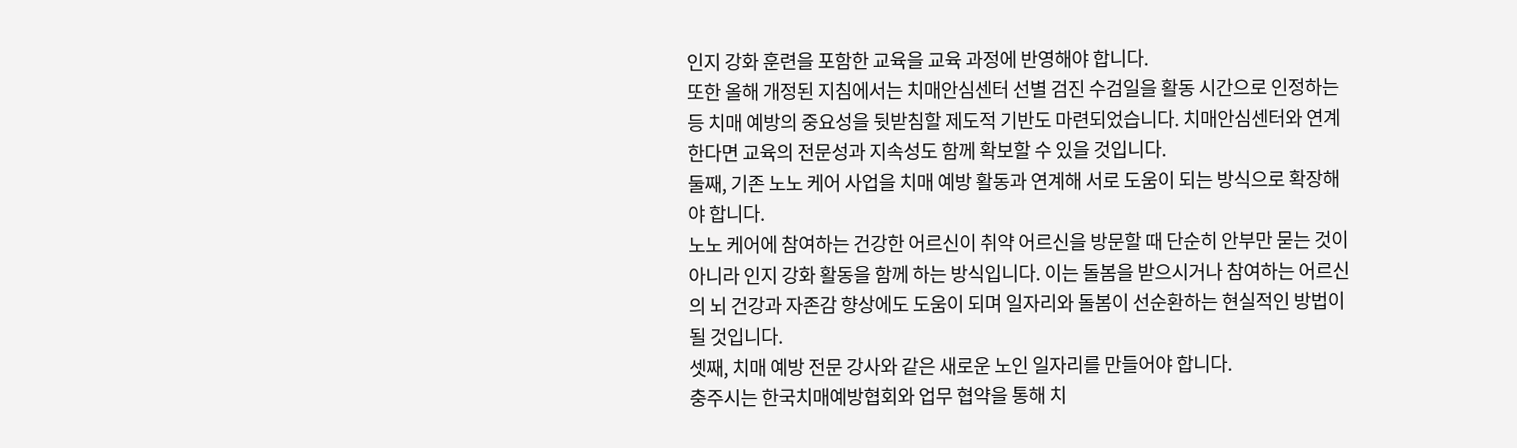인지 강화 훈련을 포함한 교육을 교육 과정에 반영해야 합니다.
또한 올해 개정된 지침에서는 치매안심센터 선별 검진 수검일을 활동 시간으로 인정하는 등 치매 예방의 중요성을 뒷받침할 제도적 기반도 마련되었습니다. 치매안심센터와 연계한다면 교육의 전문성과 지속성도 함께 확보할 수 있을 것입니다.
둘째, 기존 노노 케어 사업을 치매 예방 활동과 연계해 서로 도움이 되는 방식으로 확장해야 합니다.
노노 케어에 참여하는 건강한 어르신이 취약 어르신을 방문할 때 단순히 안부만 묻는 것이 아니라 인지 강화 활동을 함께 하는 방식입니다. 이는 돌봄을 받으시거나 참여하는 어르신의 뇌 건강과 자존감 향상에도 도움이 되며 일자리와 돌봄이 선순환하는 현실적인 방법이 될 것입니다.
셋째, 치매 예방 전문 강사와 같은 새로운 노인 일자리를 만들어야 합니다.
충주시는 한국치매예방협회와 업무 협약을 통해 치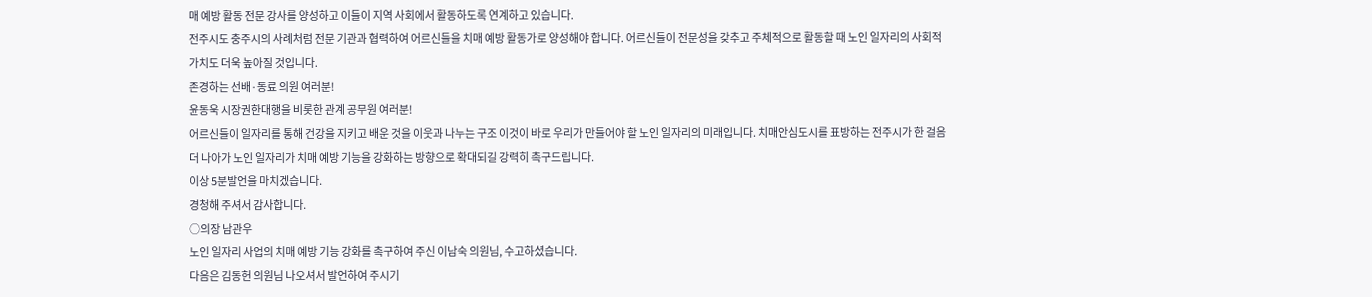매 예방 활동 전문 강사를 양성하고 이들이 지역 사회에서 활동하도록 연계하고 있습니다.
전주시도 충주시의 사례처럼 전문 기관과 협력하여 어르신들을 치매 예방 활동가로 양성해야 합니다. 어르신들이 전문성을 갖추고 주체적으로 활동할 때 노인 일자리의 사회적 가치도 더욱 높아질 것입니다.
존경하는 선배·동료 의원 여러분!
윤동욱 시장권한대행을 비롯한 관계 공무원 여러분!
어르신들이 일자리를 통해 건강을 지키고 배운 것을 이웃과 나누는 구조 이것이 바로 우리가 만들어야 할 노인 일자리의 미래입니다. 치매안심도시를 표방하는 전주시가 한 걸음 더 나아가 노인 일자리가 치매 예방 기능을 강화하는 방향으로 확대되길 강력히 촉구드립니다.
이상 5분발언을 마치겠습니다.
경청해 주셔서 감사합니다.
○의장 남관우
노인 일자리 사업의 치매 예방 기능 강화를 촉구하여 주신 이남숙 의원님, 수고하셨습니다.
다음은 김동헌 의원님 나오셔서 발언하여 주시기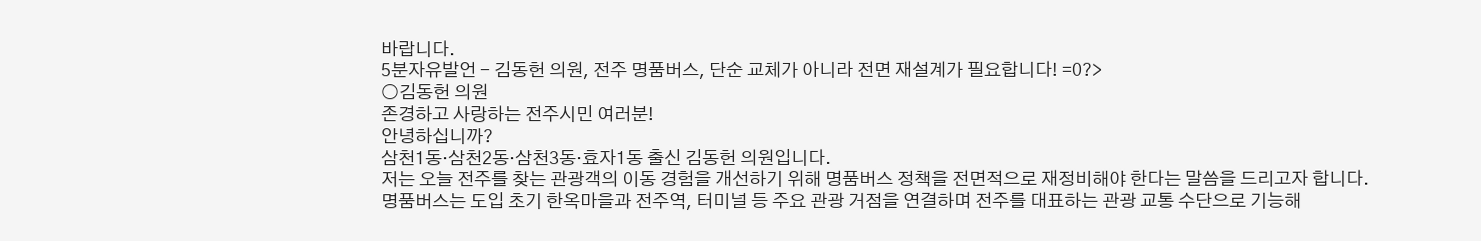바랍니다.
5분자유발언 - 김동헌 의원, 전주 명품버스, 단순 교체가 아니라 전면 재설계가 필요합니다! =0?>
○김동헌 의원
존경하고 사랑하는 전주시민 여러분!
안녕하십니까?
삼천1동·삼천2동·삼천3동·효자1동 출신 김동헌 의원입니다.
저는 오늘 전주를 찾는 관광객의 이동 경험을 개선하기 위해 명품버스 정책을 전면적으로 재정비해야 한다는 말씀을 드리고자 합니다.
명품버스는 도입 초기 한옥마을과 전주역, 터미널 등 주요 관광 거점을 연결하며 전주를 대표하는 관광 교통 수단으로 기능해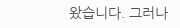왔습니다. 그러나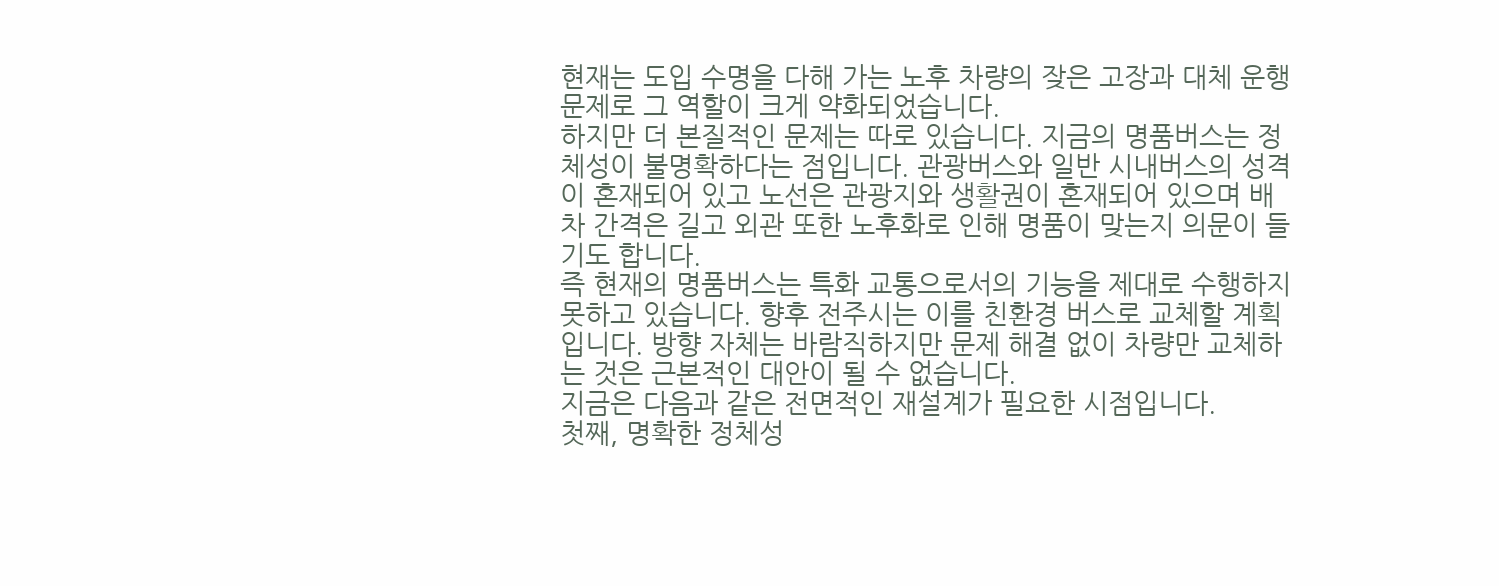현재는 도입 수명을 다해 가는 노후 차량의 잦은 고장과 대체 운행 문제로 그 역할이 크게 약화되었습니다.
하지만 더 본질적인 문제는 따로 있습니다. 지금의 명품버스는 정체성이 불명확하다는 점입니다. 관광버스와 일반 시내버스의 성격이 혼재되어 있고 노선은 관광지와 생활권이 혼재되어 있으며 배차 간격은 길고 외관 또한 노후화로 인해 명품이 맞는지 의문이 들기도 합니다.
즉 현재의 명품버스는 특화 교통으로서의 기능을 제대로 수행하지 못하고 있습니다. 향후 전주시는 이를 친환경 버스로 교체할 계획입니다. 방향 자체는 바람직하지만 문제 해결 없이 차량만 교체하는 것은 근본적인 대안이 될 수 없습니다.
지금은 다음과 같은 전면적인 재설계가 필요한 시점입니다.
첫째, 명확한 정체성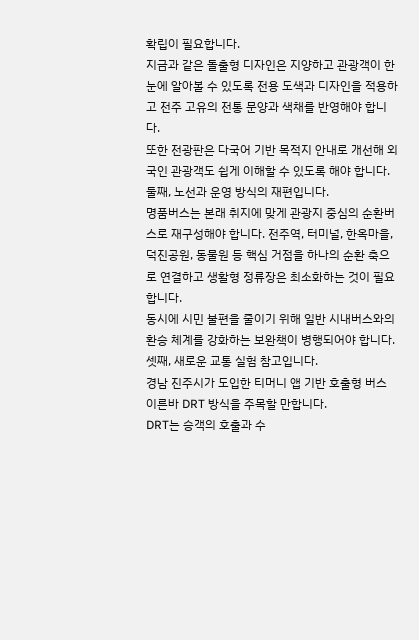확립이 필요합니다.
지금과 같은 돌출형 디자인은 지양하고 관광객이 한눈에 알아볼 수 있도록 전용 도색과 디자인을 적용하고 전주 고유의 전통 문양과 색채를 반영해야 합니다.
또한 전광판은 다국어 기반 목적지 안내로 개선해 외국인 관광객도 쉽게 이해할 수 있도록 해야 합니다.
둘째, 노선과 운영 방식의 재편입니다.
명품버스는 본래 취지에 맞게 관광지 중심의 순환버스로 재구성해야 합니다. 전주역, 터미널, 한옥마을, 덕진공원, 동물원 등 핵심 거점을 하나의 순환 축으로 연결하고 생활형 정류장은 최소화하는 것이 필요합니다.
동시에 시민 불편을 줄이기 위해 일반 시내버스와의 환승 체계를 강화하는 보완책이 병행되어야 합니다.
셋째, 새로운 교통 실험 참고입니다.
경남 진주시가 도입한 티머니 앱 기반 호출형 버스 이른바 DRT 방식을 주목할 만합니다.
DRT는 승객의 호출과 수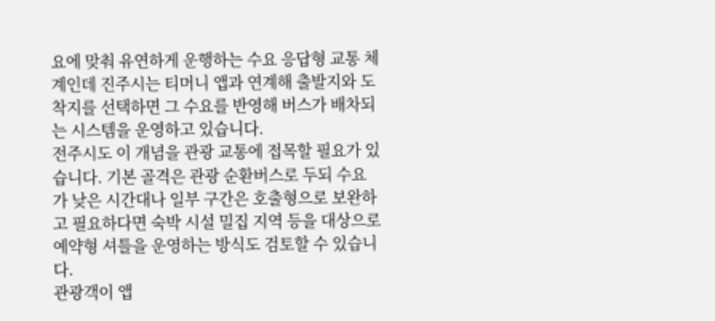요에 맞춰 유연하게 운행하는 수요 응답형 교통 체계인데 진주시는 티머니 앱과 연계해 출발지와 도착지를 선택하면 그 수요를 반영해 버스가 배차되는 시스템을 운영하고 있습니다.
전주시도 이 개념을 관광 교통에 접목할 필요가 있습니다. 기본 골격은 관광 순환버스로 두되 수요가 낮은 시간대나 일부 구간은 호출형으로 보완하고 필요하다면 숙박 시설 밀집 지역 등을 대상으로 예약형 셔틀을 운영하는 방식도 검토할 수 있습니다.
관광객이 앱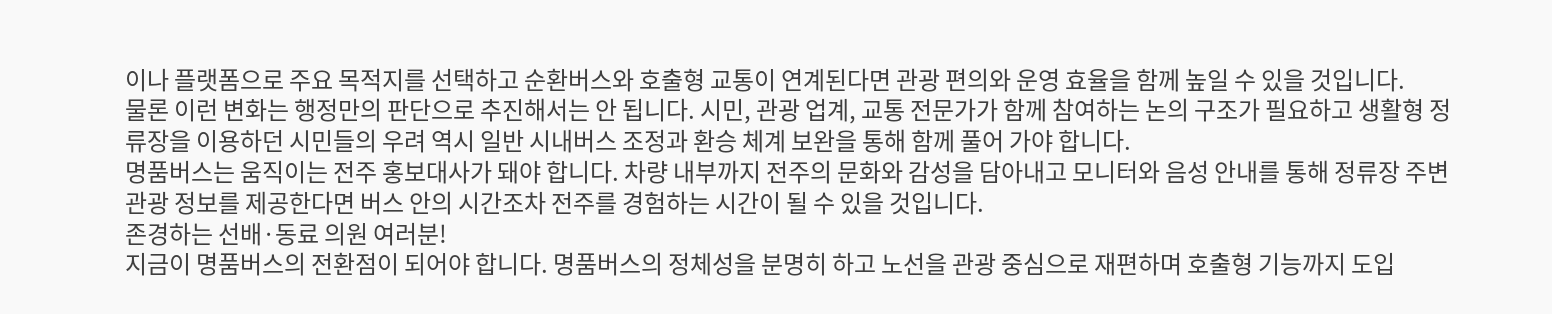이나 플랫폼으로 주요 목적지를 선택하고 순환버스와 호출형 교통이 연계된다면 관광 편의와 운영 효율을 함께 높일 수 있을 것입니다.
물론 이런 변화는 행정만의 판단으로 추진해서는 안 됩니다. 시민, 관광 업계, 교통 전문가가 함께 참여하는 논의 구조가 필요하고 생활형 정류장을 이용하던 시민들의 우려 역시 일반 시내버스 조정과 환승 체계 보완을 통해 함께 풀어 가야 합니다.
명품버스는 움직이는 전주 홍보대사가 돼야 합니다. 차량 내부까지 전주의 문화와 감성을 담아내고 모니터와 음성 안내를 통해 정류장 주변 관광 정보를 제공한다면 버스 안의 시간조차 전주를 경험하는 시간이 될 수 있을 것입니다.
존경하는 선배·동료 의원 여러분!
지금이 명품버스의 전환점이 되어야 합니다. 명품버스의 정체성을 분명히 하고 노선을 관광 중심으로 재편하며 호출형 기능까지 도입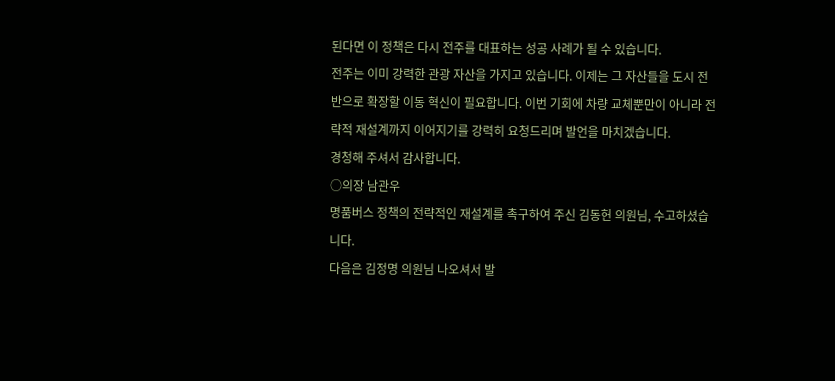된다면 이 정책은 다시 전주를 대표하는 성공 사례가 될 수 있습니다.
전주는 이미 강력한 관광 자산을 가지고 있습니다. 이제는 그 자산들을 도시 전반으로 확장할 이동 혁신이 필요합니다. 이번 기회에 차량 교체뿐만이 아니라 전략적 재설계까지 이어지기를 강력히 요청드리며 발언을 마치겠습니다.
경청해 주셔서 감사합니다.
○의장 남관우
명품버스 정책의 전략적인 재설계를 촉구하여 주신 김동헌 의원님, 수고하셨습니다.
다음은 김정명 의원님 나오셔서 발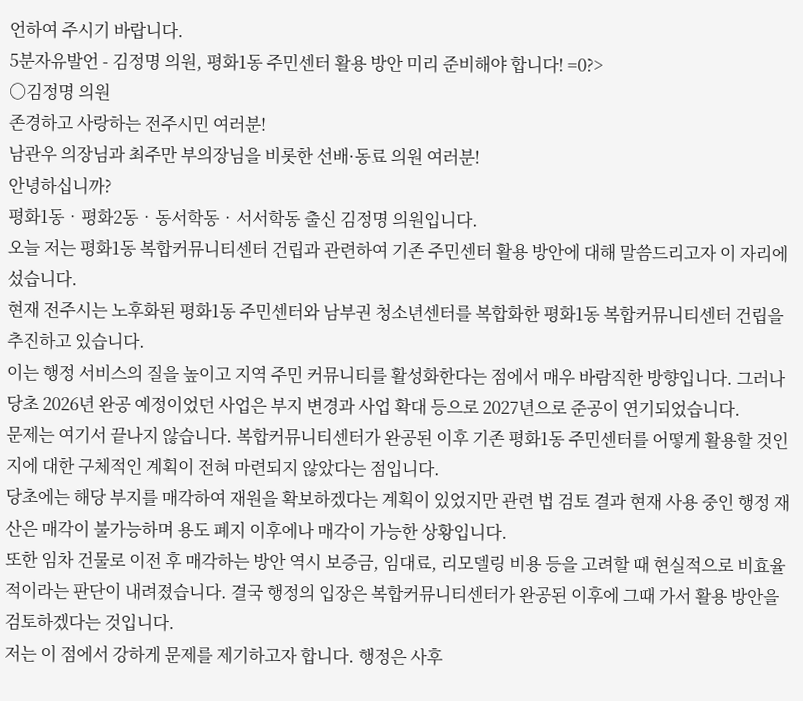언하여 주시기 바랍니다.
5분자유발언 - 김정명 의원, 평화1동 주민센터 활용 방안 미리 준비해야 합니다! =0?>
○김정명 의원
존경하고 사랑하는 전주시민 여러분!
남관우 의장님과 최주만 부의장님을 비롯한 선배·동료 의원 여러분!
안녕하십니까?
평화1동‧평화2동‧동서학동‧서서학동 출신 김정명 의원입니다.
오늘 저는 평화1동 복합커뮤니티센터 건립과 관련하여 기존 주민센터 활용 방안에 대해 말씀드리고자 이 자리에 섰습니다.
현재 전주시는 노후화된 평화1동 주민센터와 남부권 청소년센터를 복합화한 평화1동 복합커뮤니티센터 건립을 추진하고 있습니다.
이는 행정 서비스의 질을 높이고 지역 주민 커뮤니티를 활성화한다는 점에서 매우 바람직한 방향입니다. 그러나 당초 2026년 완공 예정이었던 사업은 부지 변경과 사업 확대 등으로 2027년으로 준공이 연기되었습니다.
문제는 여기서 끝나지 않습니다. 복합커뮤니티센터가 완공된 이후 기존 평화1동 주민센터를 어떻게 활용할 것인지에 대한 구체적인 계획이 전혀 마련되지 않았다는 점입니다.
당초에는 해당 부지를 매각하여 재원을 확보하겠다는 계획이 있었지만 관련 법 검토 결과 현재 사용 중인 행정 재산은 매각이 불가능하며 용도 폐지 이후에나 매각이 가능한 상황입니다.
또한 임차 건물로 이전 후 매각하는 방안 역시 보증금, 임대료, 리모델링 비용 등을 고려할 때 현실적으로 비효율적이라는 판단이 내려졌습니다. 결국 행정의 입장은 복합커뮤니티센터가 완공된 이후에 그때 가서 활용 방안을 검토하겠다는 것입니다.
저는 이 점에서 강하게 문제를 제기하고자 합니다. 행정은 사후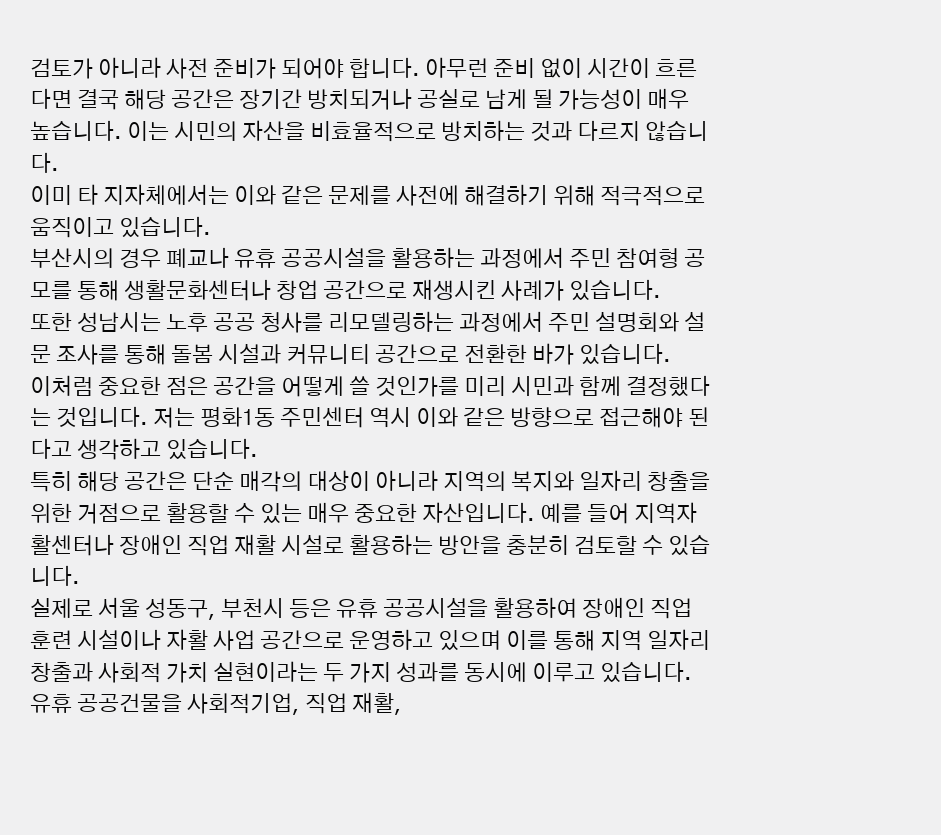검토가 아니라 사전 준비가 되어야 합니다. 아무런 준비 없이 시간이 흐른다면 결국 해당 공간은 장기간 방치되거나 공실로 남게 될 가능성이 매우 높습니다. 이는 시민의 자산을 비효율적으로 방치하는 것과 다르지 않습니다.
이미 타 지자체에서는 이와 같은 문제를 사전에 해결하기 위해 적극적으로 움직이고 있습니다.
부산시의 경우 폐교나 유휴 공공시설을 활용하는 과정에서 주민 참여형 공모를 통해 생활문화센터나 창업 공간으로 재생시킨 사례가 있습니다.
또한 성남시는 노후 공공 청사를 리모델링하는 과정에서 주민 설명회와 설문 조사를 통해 돌봄 시설과 커뮤니티 공간으로 전환한 바가 있습니다.
이처럼 중요한 점은 공간을 어떻게 쓸 것인가를 미리 시민과 함께 결정했다는 것입니다. 저는 평화1동 주민센터 역시 이와 같은 방향으로 접근해야 된다고 생각하고 있습니다.
특히 해당 공간은 단순 매각의 대상이 아니라 지역의 복지와 일자리 창출을 위한 거점으로 활용할 수 있는 매우 중요한 자산입니다. 예를 들어 지역자활센터나 장애인 직업 재활 시설로 활용하는 방안을 충분히 검토할 수 있습니다.
실제로 서울 성동구, 부천시 등은 유휴 공공시설을 활용하여 장애인 직업 훈련 시설이나 자활 사업 공간으로 운영하고 있으며 이를 통해 지역 일자리 창출과 사회적 가치 실현이라는 두 가지 성과를 동시에 이루고 있습니다.
유휴 공공건물을 사회적기업, 직업 재활,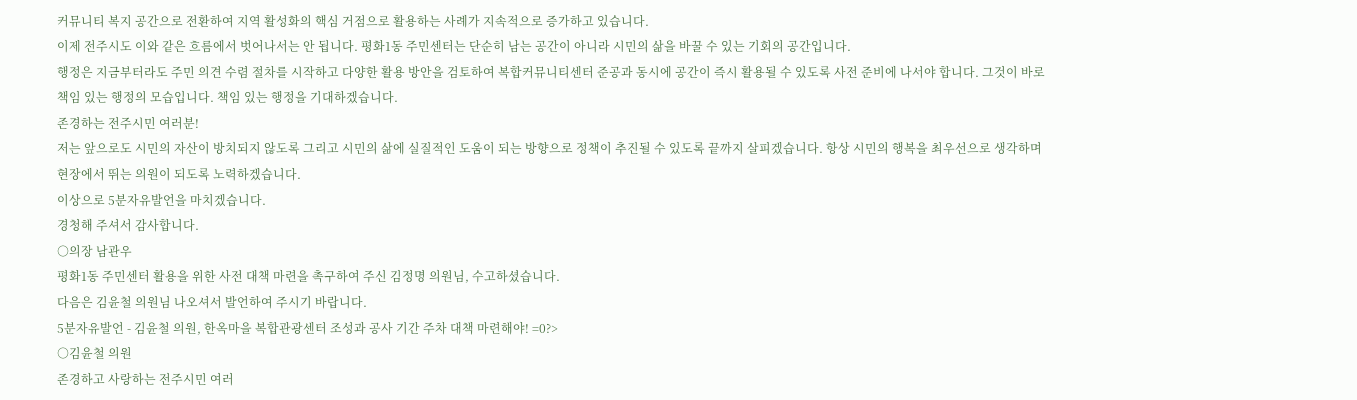커뮤니티 복지 공간으로 전환하여 지역 활성화의 핵심 거점으로 활용하는 사례가 지속적으로 증가하고 있습니다.
이제 전주시도 이와 같은 흐름에서 벗어나서는 안 됩니다. 평화1동 주민센터는 단순히 남는 공간이 아니라 시민의 삶을 바꿀 수 있는 기회의 공간입니다.
행정은 지금부터라도 주민 의견 수렴 절차를 시작하고 다양한 활용 방안을 검토하여 복합커뮤니티센터 준공과 동시에 공간이 즉시 활용될 수 있도록 사전 준비에 나서야 합니다. 그것이 바로 책임 있는 행정의 모습입니다. 책임 있는 행정을 기대하겠습니다.
존경하는 전주시민 여러분!
저는 앞으로도 시민의 자산이 방치되지 않도록 그리고 시민의 삶에 실질적인 도움이 되는 방향으로 정책이 추진될 수 있도록 끝까지 살피겠습니다. 항상 시민의 행복을 최우선으로 생각하며 현장에서 뛰는 의원이 되도록 노력하겠습니다.
이상으로 5분자유발언을 마치겠습니다.
경청해 주셔서 감사합니다.
○의장 남관우
평화1동 주민센터 활용을 위한 사전 대책 마련을 촉구하여 주신 김정명 의원님, 수고하셨습니다.
다음은 김윤철 의원님 나오셔서 발언하여 주시기 바랍니다.
5분자유발언 - 김윤철 의원, 한옥마을 복합관광센터 조성과 공사 기간 주차 대책 마련해야! =0?>
○김윤철 의원
존경하고 사랑하는 전주시민 여러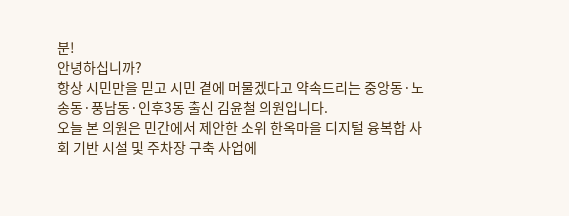분!
안녕하십니까?
항상 시민만을 믿고 시민 곁에 머물겠다고 약속드리는 중앙동·노송동·풍남동·인후3동 출신 김윤철 의원입니다.
오늘 본 의원은 민간에서 제안한 소위 한옥마을 디지털 융복합 사회 기반 시설 및 주차장 구축 사업에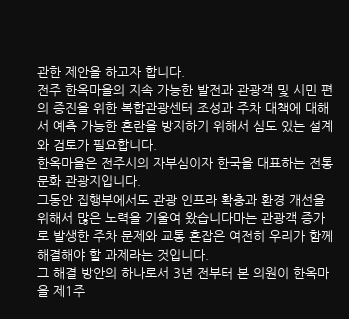관한 제안을 하고자 합니다.
전주 한옥마을의 지속 가능한 발전과 관광객 및 시민 편의 증진을 위한 복합관광센터 조성과 주차 대책에 대해서 예측 가능한 혼란을 방지하기 위해서 심도 있는 설계와 검토가 필요합니다.
한옥마을은 전주시의 자부심이자 한국을 대표하는 전통문화 관광지입니다.
그동안 집행부에서도 관광 인프라 확충과 환경 개선을 위해서 많은 노력을 기울여 왔습니다마는 관광객 증가로 발생한 주차 문제와 교통 혼잡은 여전히 우리가 함께 해결해야 할 과제라는 것입니다.
그 해결 방안의 하나로서 3년 전부터 본 의원이 한옥마을 제1주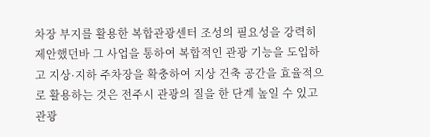차장 부지를 활용한 복합관광센터 조성의 필요성을 강력히 제안했던바 그 사업을 통하여 복합적인 관광 기능을 도입하고 지상·지하 주차장을 확충하여 지상 건축 공간을 효율적으로 활용하는 것은 전주시 관광의 질을 한 단계 높일 수 있고 관광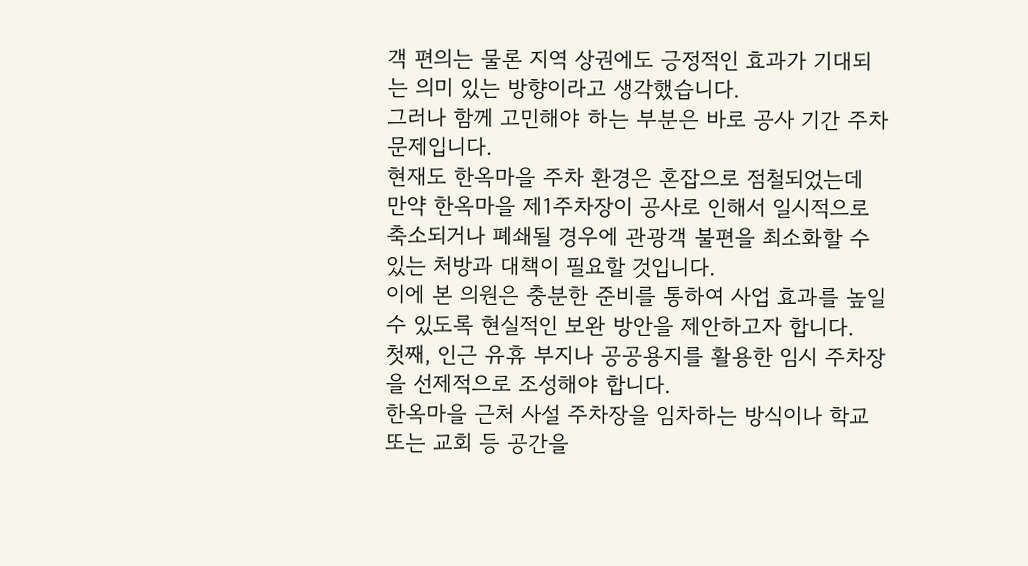객 편의는 물론 지역 상권에도 긍정적인 효과가 기대되는 의미 있는 방향이라고 생각했습니다.
그러나 함께 고민해야 하는 부분은 바로 공사 기간 주차 문제입니다.
현재도 한옥마을 주차 환경은 혼잡으로 점철되었는데 만약 한옥마을 제1주차장이 공사로 인해서 일시적으로 축소되거나 폐쇄될 경우에 관광객 불편을 최소화할 수 있는 처방과 대책이 필요할 것입니다.
이에 본 의원은 충분한 준비를 통하여 사업 효과를 높일 수 있도록 현실적인 보완 방안을 제안하고자 합니다.
첫째, 인근 유휴 부지나 공공용지를 활용한 임시 주차장을 선제적으로 조성해야 합니다.
한옥마을 근처 사설 주차장을 임차하는 방식이나 학교 또는 교회 등 공간을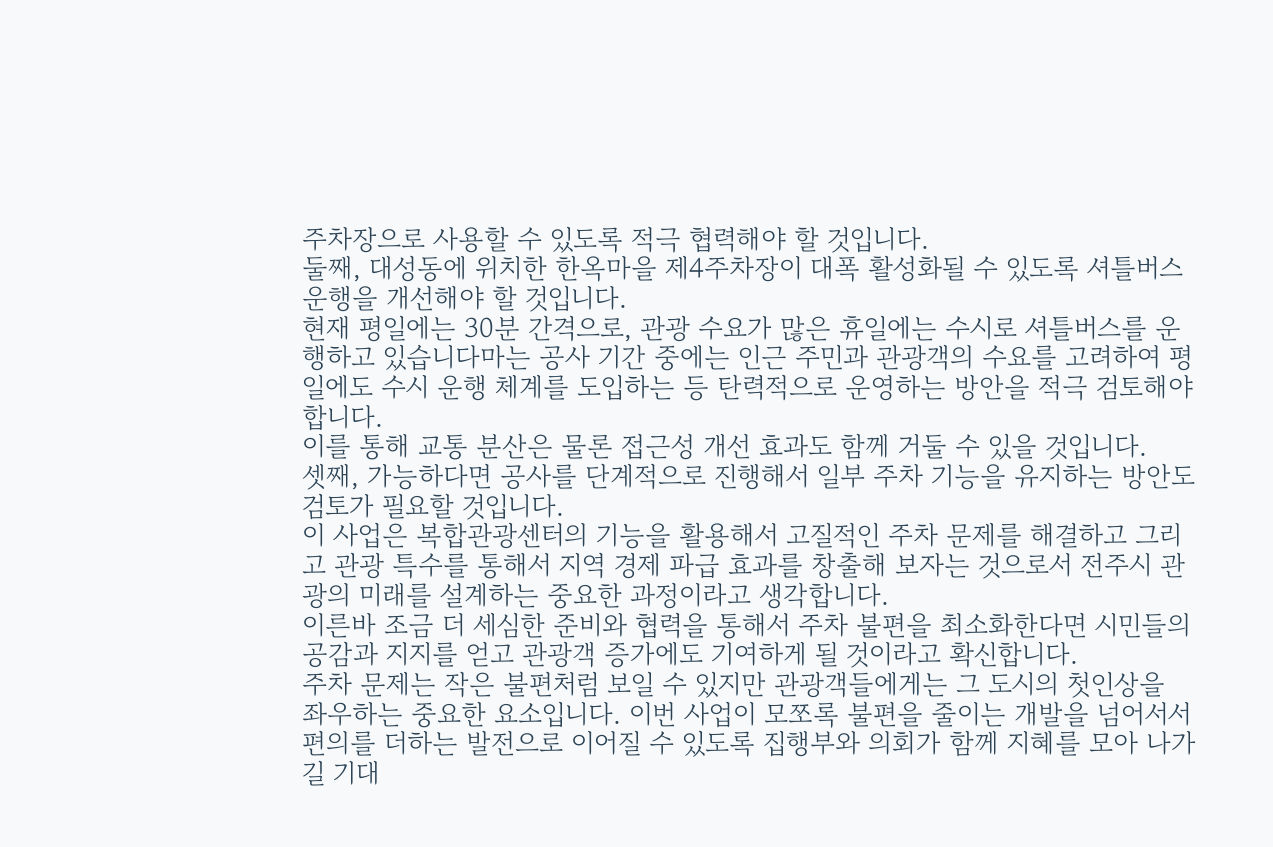주차장으로 사용할 수 있도록 적극 협력해야 할 것입니다.
둘째, 대성동에 위치한 한옥마을 제4주차장이 대폭 활성화될 수 있도록 셔틀버스 운행을 개선해야 할 것입니다.
현재 평일에는 30분 간격으로, 관광 수요가 많은 휴일에는 수시로 셔틀버스를 운행하고 있습니다마는 공사 기간 중에는 인근 주민과 관광객의 수요를 고려하여 평일에도 수시 운행 체계를 도입하는 등 탄력적으로 운영하는 방안을 적극 검토해야 합니다.
이를 통해 교통 분산은 물론 접근성 개선 효과도 함께 거둘 수 있을 것입니다.
셋째, 가능하다면 공사를 단계적으로 진행해서 일부 주차 기능을 유지하는 방안도 검토가 필요할 것입니다.
이 사업은 복합관광센터의 기능을 활용해서 고질적인 주차 문제를 해결하고 그리고 관광 특수를 통해서 지역 경제 파급 효과를 창출해 보자는 것으로서 전주시 관광의 미래를 설계하는 중요한 과정이라고 생각합니다.
이른바 조금 더 세심한 준비와 협력을 통해서 주차 불편을 최소화한다면 시민들의 공감과 지지를 얻고 관광객 증가에도 기여하게 될 것이라고 확신합니다.
주차 문제는 작은 불편처럼 보일 수 있지만 관광객들에게는 그 도시의 첫인상을 좌우하는 중요한 요소입니다. 이번 사업이 모쪼록 불편을 줄이는 개발을 넘어서서 편의를 더하는 발전으로 이어질 수 있도록 집행부와 의회가 함께 지혜를 모아 나가길 기대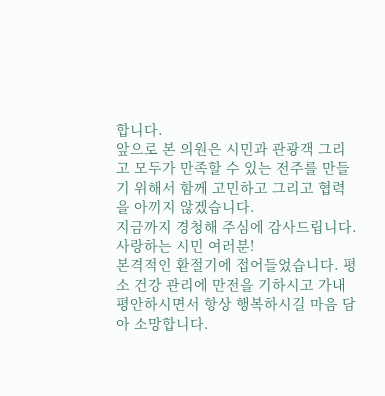합니다.
앞으로 본 의원은 시민과 관광객 그리고 모두가 만족할 수 있는 전주를 만들기 위해서 함께 고민하고 그리고 협력을 아끼지 않겠습니다.
지금까지 경청해 주심에 감사드립니다.
사랑하는 시민 여러분!
본격적인 환절기에 접어들었습니다. 평소 건강 관리에 만전을 기하시고 가내 평안하시면서 항상 행복하시길 마음 담아 소망합니다.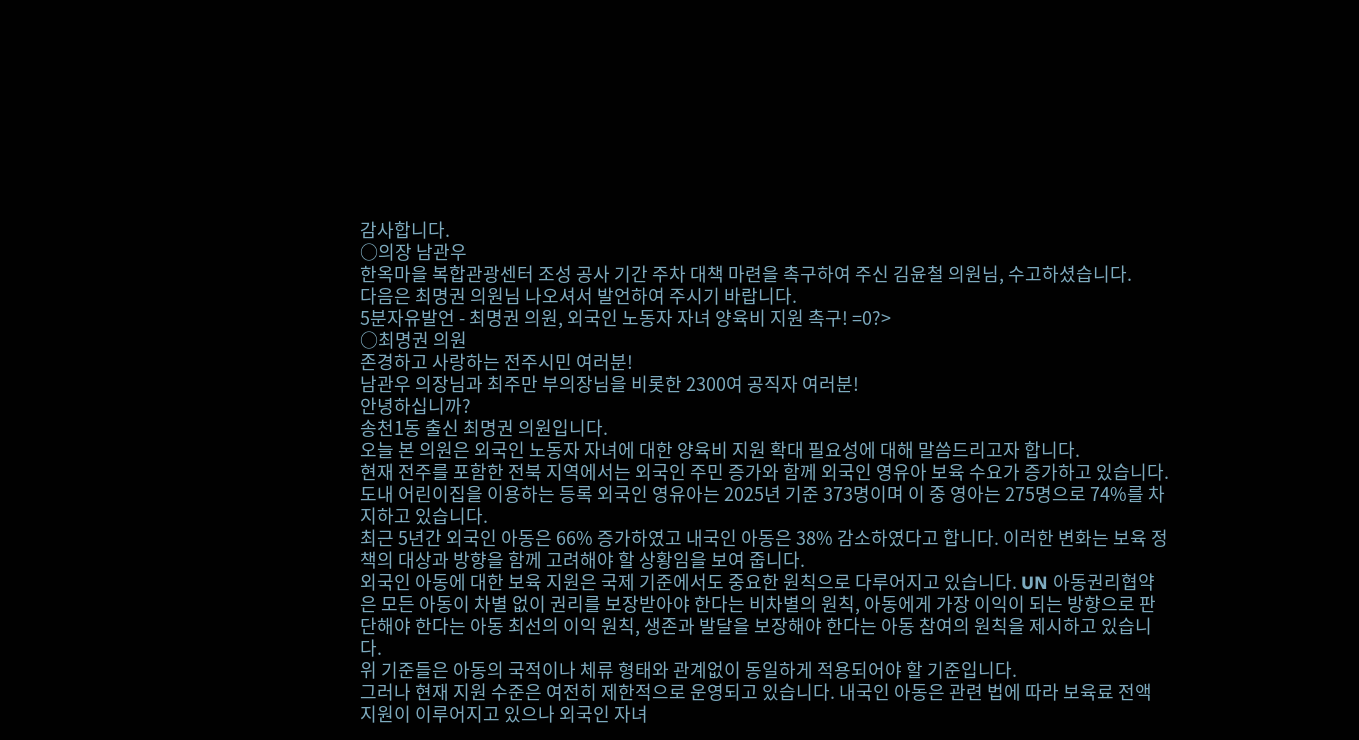감사합니다.
○의장 남관우
한옥마을 복합관광센터 조성 공사 기간 주차 대책 마련을 촉구하여 주신 김윤철 의원님, 수고하셨습니다.
다음은 최명권 의원님 나오셔서 발언하여 주시기 바랍니다.
5분자유발언 - 최명권 의원, 외국인 노동자 자녀 양육비 지원 촉구! =0?>
○최명권 의원
존경하고 사랑하는 전주시민 여러분!
남관우 의장님과 최주만 부의장님을 비롯한 2300여 공직자 여러분!
안녕하십니까?
송천1동 출신 최명권 의원입니다.
오늘 본 의원은 외국인 노동자 자녀에 대한 양육비 지원 확대 필요성에 대해 말씀드리고자 합니다.
현재 전주를 포함한 전북 지역에서는 외국인 주민 증가와 함께 외국인 영유아 보육 수요가 증가하고 있습니다. 도내 어린이집을 이용하는 등록 외국인 영유아는 2025년 기준 373명이며 이 중 영아는 275명으로 74%를 차지하고 있습니다.
최근 5년간 외국인 아동은 66% 증가하였고 내국인 아동은 38% 감소하였다고 합니다. 이러한 변화는 보육 정책의 대상과 방향을 함께 고려해야 할 상황임을 보여 줍니다.
외국인 아동에 대한 보육 지원은 국제 기준에서도 중요한 원칙으로 다루어지고 있습니다. UN 아동권리협약은 모든 아동이 차별 없이 권리를 보장받아야 한다는 비차별의 원칙, 아동에게 가장 이익이 되는 방향으로 판단해야 한다는 아동 최선의 이익 원칙, 생존과 발달을 보장해야 한다는 아동 참여의 원칙을 제시하고 있습니다.
위 기준들은 아동의 국적이나 체류 형태와 관계없이 동일하게 적용되어야 할 기준입니다.
그러나 현재 지원 수준은 여전히 제한적으로 운영되고 있습니다. 내국인 아동은 관련 법에 따라 보육료 전액 지원이 이루어지고 있으나 외국인 자녀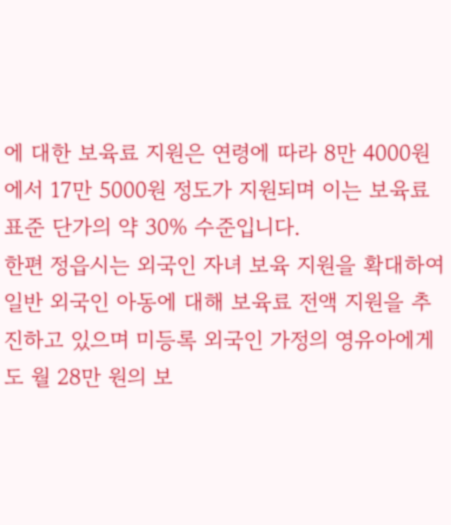에 대한 보육료 지원은 연령에 따라 8만 4000원에서 17만 5000원 정도가 지원되며 이는 보육료 표준 단가의 약 30% 수준입니다.
한편 정읍시는 외국인 자녀 보육 지원을 확대하여 일반 외국인 아동에 대해 보육료 전액 지원을 추진하고 있으며 미등록 외국인 가정의 영유아에게도 월 28만 원의 보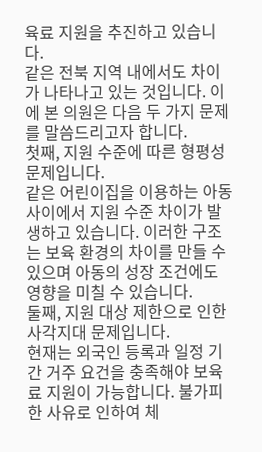육료 지원을 추진하고 있습니다.
같은 전북 지역 내에서도 차이가 나타나고 있는 것입니다. 이에 본 의원은 다음 두 가지 문제를 말씀드리고자 합니다.
첫째, 지원 수준에 따른 형평성 문제입니다.
같은 어린이집을 이용하는 아동 사이에서 지원 수준 차이가 발생하고 있습니다. 이러한 구조는 보육 환경의 차이를 만들 수 있으며 아동의 성장 조건에도 영향을 미칠 수 있습니다.
둘째, 지원 대상 제한으로 인한 사각지대 문제입니다.
현재는 외국인 등록과 일정 기간 거주 요건을 충족해야 보육료 지원이 가능합니다. 불가피한 사유로 인하여 체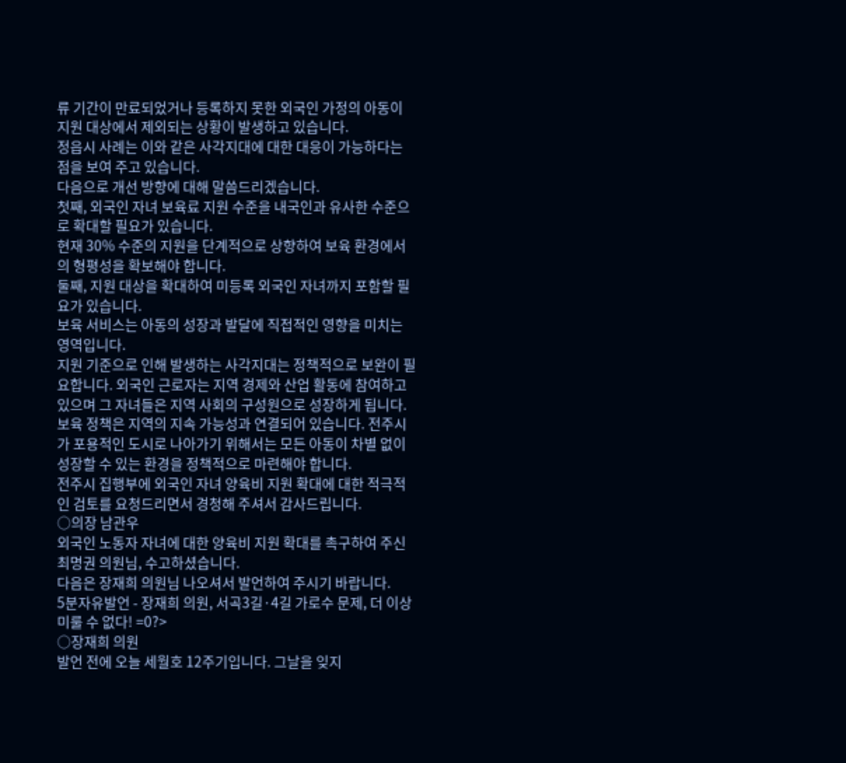류 기간이 만료되었거나 등록하지 못한 외국인 가정의 아동이 지원 대상에서 제외되는 상황이 발생하고 있습니다.
정읍시 사례는 이와 같은 사각지대에 대한 대응이 가능하다는 점을 보여 주고 있습니다.
다음으로 개선 방향에 대해 말씀드리겠습니다.
첫째, 외국인 자녀 보육료 지원 수준을 내국인과 유사한 수준으로 확대할 필요가 있습니다.
현재 30% 수준의 지원을 단계적으로 상향하여 보육 환경에서의 형평성을 확보해야 합니다.
둘째, 지원 대상을 확대하여 미등록 외국인 자녀까지 포함할 필요가 있습니다.
보육 서비스는 아동의 성장과 발달에 직접적인 영향을 미치는 영역입니다.
지원 기준으로 인해 발생하는 사각지대는 정책적으로 보완이 필요합니다. 외국인 근로자는 지역 경제와 산업 활동에 참여하고 있으며 그 자녀들은 지역 사회의 구성원으로 성장하게 됩니다.
보육 정책은 지역의 지속 가능성과 연결되어 있습니다. 전주시가 포용적인 도시로 나아가기 위해서는 모든 아동이 차별 없이 성장할 수 있는 환경을 정책적으로 마련해야 합니다.
전주시 집행부에 외국인 자녀 양육비 지원 확대에 대한 적극적인 검토를 요청드리면서 경청해 주셔서 감사드립니다.
○의장 남관우
외국인 노동자 자녀에 대한 양육비 지원 확대를 촉구하여 주신 최명권 의원님, 수고하셨습니다.
다음은 장재희 의원님 나오셔서 발언하여 주시기 바랍니다.
5분자유발언 - 장재희 의원, 서곡3길·4길 가로수 문제, 더 이상 미룰 수 없다! =0?>
○장재희 의원
발언 전에 오늘 세월호 12주기입니다. 그날을 잊지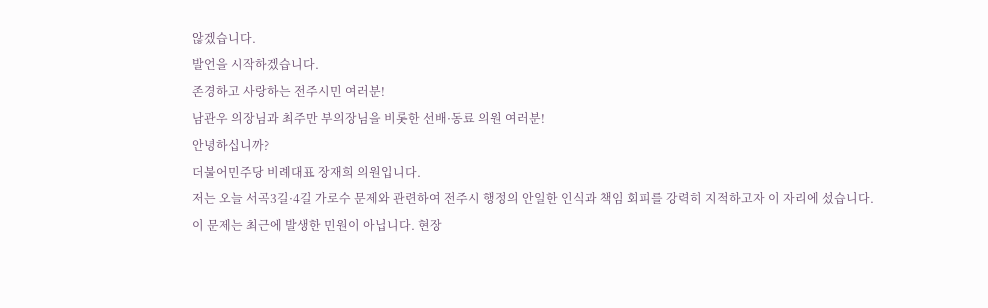않겠습니다.
발언을 시작하겠습니다.
존경하고 사랑하는 전주시민 여러분!
남관우 의장님과 최주만 부의장님을 비롯한 선배·동료 의원 여러분!
안녕하십니까?
더불어민주당 비례대표 장재희 의원입니다.
저는 오늘 서곡3길·4길 가로수 문제와 관련하여 전주시 행정의 안일한 인식과 책임 회피를 강력히 지적하고자 이 자리에 섰습니다.
이 문제는 최근에 발생한 민원이 아닙니다. 현장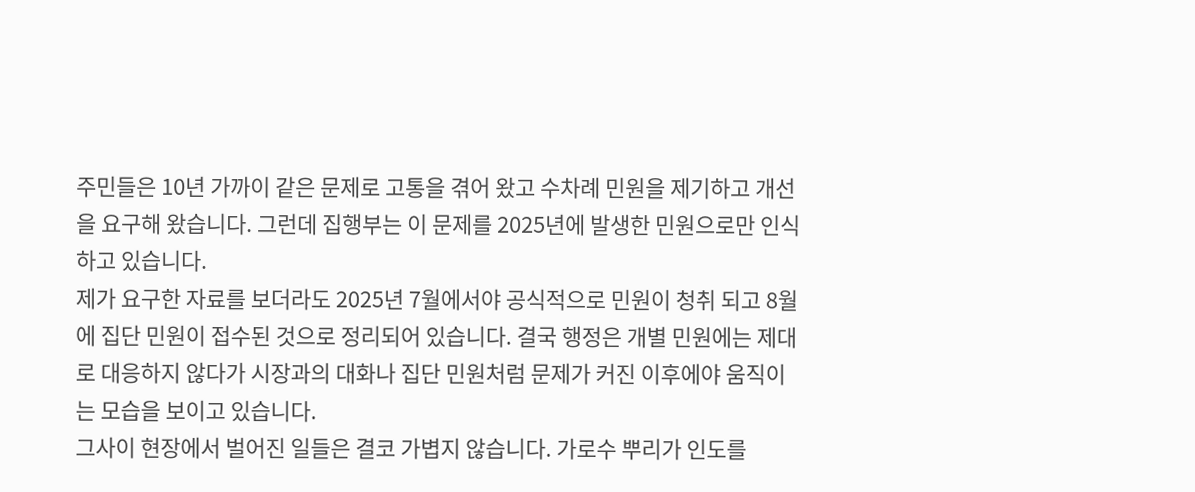주민들은 10년 가까이 같은 문제로 고통을 겪어 왔고 수차례 민원을 제기하고 개선을 요구해 왔습니다. 그런데 집행부는 이 문제를 2025년에 발생한 민원으로만 인식하고 있습니다.
제가 요구한 자료를 보더라도 2025년 7월에서야 공식적으로 민원이 청취 되고 8월에 집단 민원이 접수된 것으로 정리되어 있습니다. 결국 행정은 개별 민원에는 제대로 대응하지 않다가 시장과의 대화나 집단 민원처럼 문제가 커진 이후에야 움직이는 모습을 보이고 있습니다.
그사이 현장에서 벌어진 일들은 결코 가볍지 않습니다. 가로수 뿌리가 인도를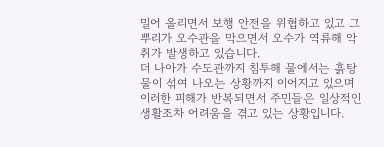밀어 올리면서 보행 안전을 위협하고 있고 그 뿌리가 오수관을 막으면서 오수가 역류해 악취가 발생하고 있습니다.
더 나아가 수도관까지 침투해 물에서는 흙탕물이 섞여 나오는 상황까지 이어지고 있으며 이러한 피해가 반복되면서 주민들은 일상적인 생활조차 어려움을 겪고 있는 상황입니다.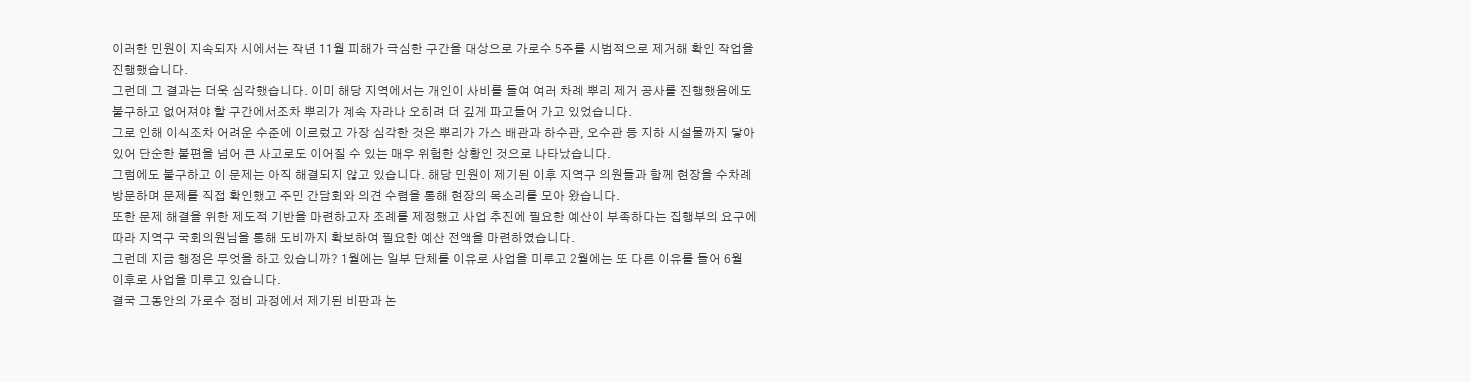이러한 민원이 지속되자 시에서는 작년 11월 피해가 극심한 구간을 대상으로 가로수 5주를 시범적으로 제거해 확인 작업을 진행했습니다.
그런데 그 결과는 더욱 심각했습니다. 이미 해당 지역에서는 개인이 사비를 들여 여러 차례 뿌리 제거 공사를 진행했음에도 불구하고 없어져야 할 구간에서조차 뿌리가 계속 자라나 오히려 더 깊게 파고들어 가고 있었습니다.
그로 인해 이식조차 어려운 수준에 이르렀고 가장 심각한 것은 뿌리가 가스 배관과 하수관, 오수관 등 지하 시설물까지 닿아 있어 단순한 불편을 넘어 큰 사고로도 이어질 수 있는 매우 위험한 상황인 것으로 나타났습니다.
그럼에도 불구하고 이 문제는 아직 해결되지 않고 있습니다. 해당 민원이 제기된 이후 지역구 의원들과 함께 현장을 수차례 방문하며 문제를 직접 확인했고 주민 간담회와 의견 수렴을 통해 현장의 목소리를 모아 왔습니다.
또한 문제 해결을 위한 제도적 기반을 마련하고자 조례를 제정했고 사업 추진에 필요한 예산이 부족하다는 집행부의 요구에 따라 지역구 국회의원님을 통해 도비까지 확보하여 필요한 예산 전액을 마련하였습니다.
그런데 지금 행정은 무엇을 하고 있습니까? 1월에는 일부 단체를 이유로 사업을 미루고 2월에는 또 다른 이유를 들어 6월 이후로 사업을 미루고 있습니다.
결국 그동안의 가로수 정비 과정에서 제기된 비판과 논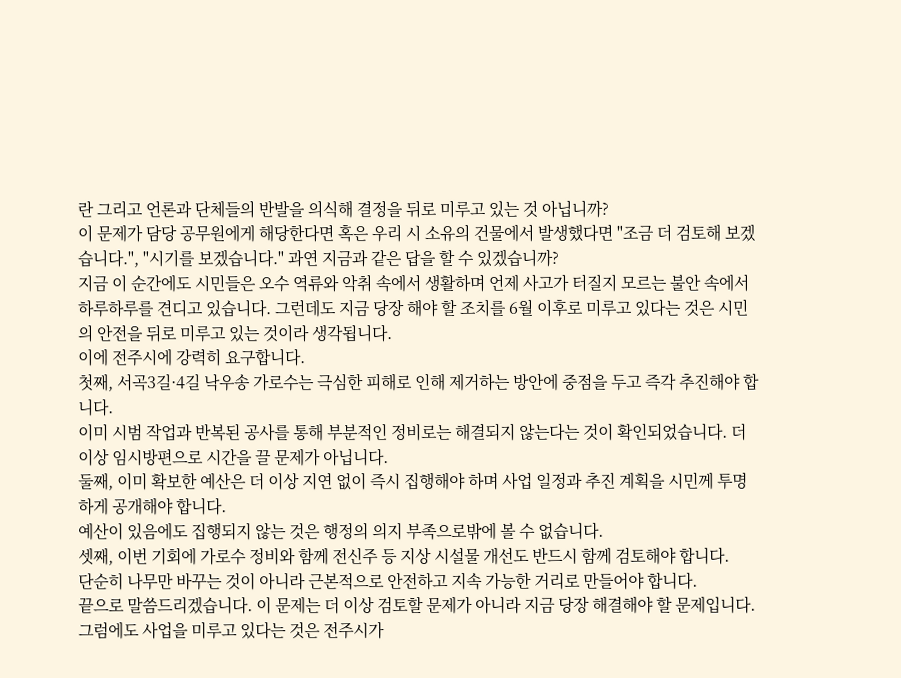란 그리고 언론과 단체들의 반발을 의식해 결정을 뒤로 미루고 있는 것 아닙니까?
이 문제가 담당 공무원에게 해당한다면 혹은 우리 시 소유의 건물에서 발생했다면 "조금 더 검토해 보겠습니다.", "시기를 보겠습니다." 과연 지금과 같은 답을 할 수 있겠습니까?
지금 이 순간에도 시민들은 오수 역류와 악취 속에서 생활하며 언제 사고가 터질지 모르는 불안 속에서 하루하루를 견디고 있습니다. 그런데도 지금 당장 해야 할 조치를 6월 이후로 미루고 있다는 것은 시민의 안전을 뒤로 미루고 있는 것이라 생각됩니다.
이에 전주시에 강력히 요구합니다.
첫째, 서곡3길·4길 낙우송 가로수는 극심한 피해로 인해 제거하는 방안에 중점을 두고 즉각 추진해야 합니다.
이미 시범 작업과 반복된 공사를 통해 부분적인 정비로는 해결되지 않는다는 것이 확인되었습니다. 더 이상 임시방편으로 시간을 끌 문제가 아닙니다.
둘째, 이미 확보한 예산은 더 이상 지연 없이 즉시 집행해야 하며 사업 일정과 추진 계획을 시민께 투명하게 공개해야 합니다.
예산이 있음에도 집행되지 않는 것은 행정의 의지 부족으로밖에 볼 수 없습니다.
셋째, 이번 기회에 가로수 정비와 함께 전신주 등 지상 시설물 개선도 반드시 함께 검토해야 합니다.
단순히 나무만 바꾸는 것이 아니라 근본적으로 안전하고 지속 가능한 거리로 만들어야 합니다.
끝으로 말씀드리겠습니다. 이 문제는 더 이상 검토할 문제가 아니라 지금 당장 해결해야 할 문제입니다. 그럼에도 사업을 미루고 있다는 것은 전주시가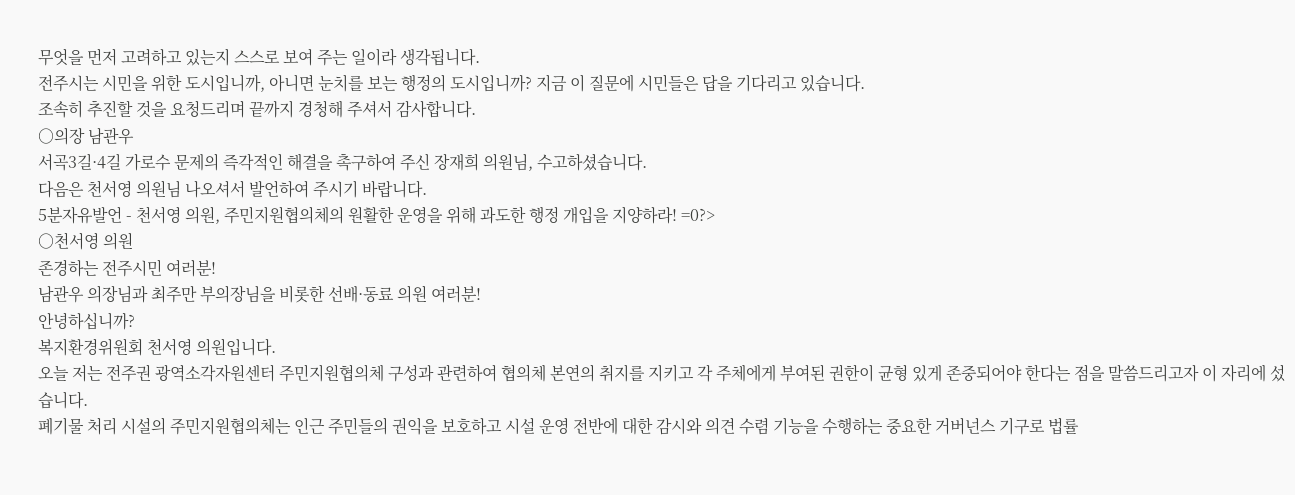무엇을 먼저 고려하고 있는지 스스로 보여 주는 일이라 생각됩니다.
전주시는 시민을 위한 도시입니까, 아니면 눈치를 보는 행정의 도시입니까? 지금 이 질문에 시민들은 답을 기다리고 있습니다.
조속히 추진할 것을 요청드리며 끝까지 경청해 주셔서 감사합니다.
○의장 남관우
서곡3길·4길 가로수 문제의 즉각적인 해결을 촉구하여 주신 장재희 의원님, 수고하셨습니다.
다음은 천서영 의원님 나오셔서 발언하여 주시기 바랍니다.
5분자유발언 - 천서영 의원, 주민지원협의체의 원활한 운영을 위해 과도한 행정 개입을 지양하라! =0?>
○천서영 의원
존경하는 전주시민 여러분!
남관우 의장님과 최주만 부의장님을 비롯한 선배·동료 의원 여러분!
안녕하십니까?
복지환경위원회 천서영 의원입니다.
오늘 저는 전주권 광역소각자원센터 주민지원협의체 구성과 관련하여 협의체 본연의 취지를 지키고 각 주체에게 부여된 권한이 균형 있게 존중되어야 한다는 점을 말씀드리고자 이 자리에 섰습니다.
폐기물 처리 시설의 주민지원협의체는 인근 주민들의 권익을 보호하고 시설 운영 전반에 대한 감시와 의견 수렴 기능을 수행하는 중요한 거버넌스 기구로 법률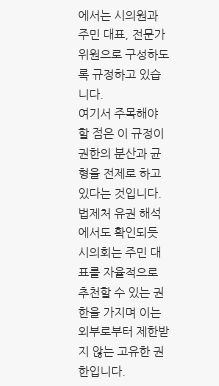에서는 시의원과 주민 대표, 전문가 위원으로 구성하도록 규정하고 있습니다.
여기서 주목해야 할 점은 이 규정이 권한의 분산과 균형을 전제로 하고 있다는 것입니다. 법제처 유권 해석에서도 확인되듯 시의회는 주민 대표를 자율적으로 추천할 수 있는 권한을 가지며 이는 외부로부터 제한받지 않는 고유한 권한입니다.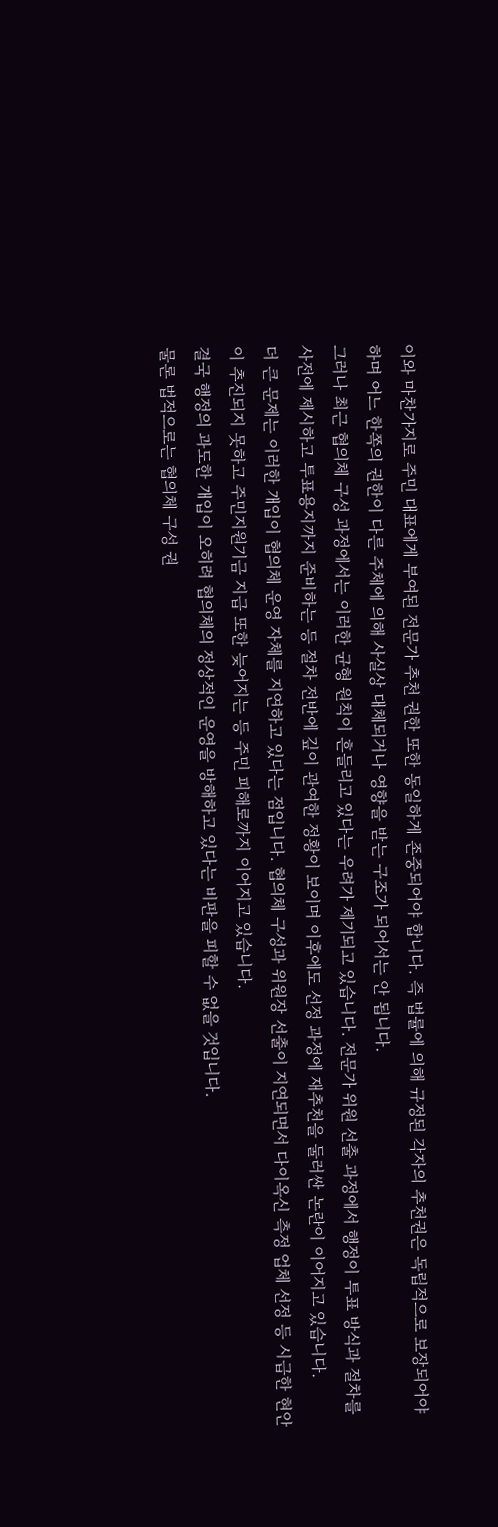이와 마찬가지로 주민 대표에게 부여된 전문가 추천 권한 또한 동일하게 존중되어야 합니다. 즉 법률에 의해 규정된 각자의 추천권은 독립적으로 보장되어야 하며 어느 한쪽의 권한이 다른 주체에 의해 사실상 대체되거나 영향을 받는 구조가 되어서는 안 됩니다.
그러나 최근 협의체 구성 과정에서는 이러한 균형 원칙이 흔들리고 있다는 우려가 제기되고 있습니다. 전문가 위원 선출 과정에서 행정이 투표 방식과 절차를 사전에 제시하고 투표용지까지 준비하는 등 절차 전반에 깊이 관여한 정황이 보이며 이후에도 선정 과정에 재추천을 둘러싼 논란이 이어지고 있습니다.
더 큰 문제는 이러한 개입이 협의체 운영 자체를 지연하고 있다는 점입니다. 협의체 구성과 위원장 선출이 지연되면서 다이옥신 측정 업체 선정 등 시급한 현안이 추진되지 못하고 주민지원기금 지급 또한 늦어지는 등 주민 피해로까지 이어지고 있습니다.
결국 행정의 과도한 개입이 오히려 협의체의 정상적인 운영을 방해하고 있다는 비판을 피할 수 없을 것입니다.
물론 법적으로는 협의체 구성 권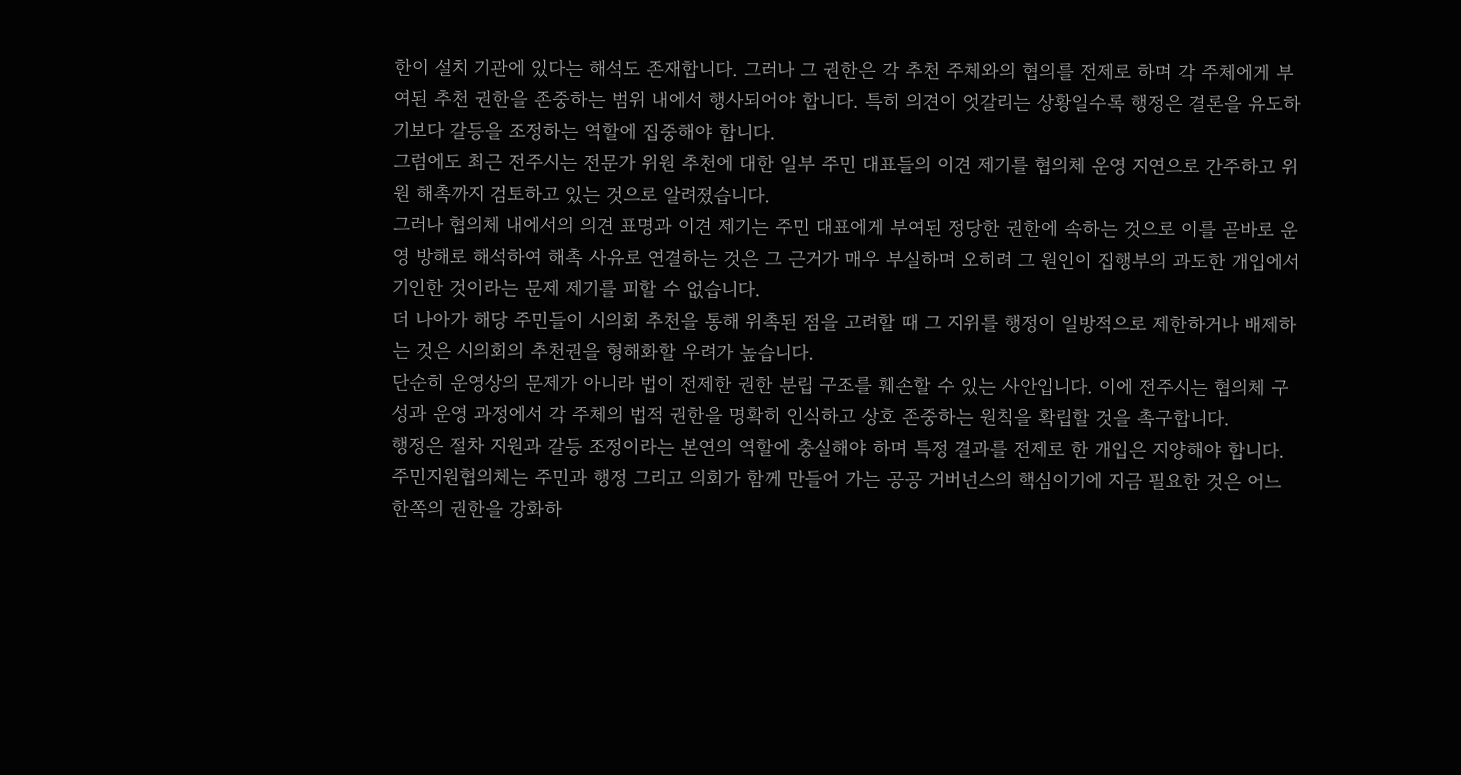한이 설치 기관에 있다는 해석도 존재합니다. 그러나 그 권한은 각 추천 주체와의 협의를 전제로 하며 각 주체에게 부여된 추천 권한을 존중하는 범위 내에서 행사되어야 합니다. 특히 의견이 엇갈리는 상황일수록 행정은 결론을 유도하기보다 갈등을 조정하는 역할에 집중해야 합니다.
그럼에도 최근 전주시는 전문가 위원 추천에 대한 일부 주민 대표들의 이견 제기를 협의체 운영 지연으로 간주하고 위원 해촉까지 검토하고 있는 것으로 알려졌습니다.
그러나 협의체 내에서의 의견 표명과 이견 제기는 주민 대표에게 부여된 정당한 권한에 속하는 것으로 이를 곧바로 운영 방해로 해석하여 해촉 사유로 연결하는 것은 그 근거가 매우 부실하며 오히려 그 원인이 집행부의 과도한 개입에서 기인한 것이라는 문제 제기를 피할 수 없습니다.
더 나아가 해당 주민들이 시의회 추천을 통해 위촉된 점을 고려할 때 그 지위를 행정이 일방적으로 제한하거나 배제하는 것은 시의회의 추천권을 형해화할 우려가 높습니다.
단순히 운영상의 문제가 아니라 법이 전제한 권한 분립 구조를 훼손할 수 있는 사안입니다. 이에 전주시는 협의체 구성과 운영 과정에서 각 주체의 법적 권한을 명확히 인식하고 상호 존중하는 원칙을 확립할 것을 촉구합니다.
행정은 절차 지원과 갈등 조정이라는 본연의 역할에 충실해야 하며 특정 결과를 전제로 한 개입은 지양해야 합니다. 주민지원협의체는 주민과 행정 그리고 의회가 함께 만들어 가는 공공 거버넌스의 핵심이기에 지금 필요한 것은 어느 한쪽의 권한을 강화하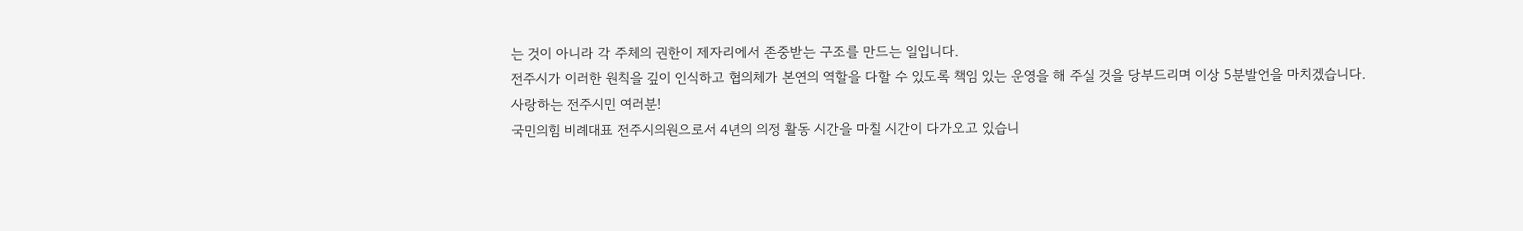는 것이 아니라 각 주체의 권한이 제자리에서 존중받는 구조를 만드는 일입니다.
전주시가 이러한 원칙을 깊이 인식하고 협의체가 본연의 역할을 다할 수 있도록 책임 있는 운영을 해 주실 것을 당부드리며 이상 5분발언을 마치겠습니다.
사랑하는 전주시민 여러분!
국민의힘 비례대표 전주시의원으로서 4년의 의정 활동 시간을 마칠 시간이 다가오고 있습니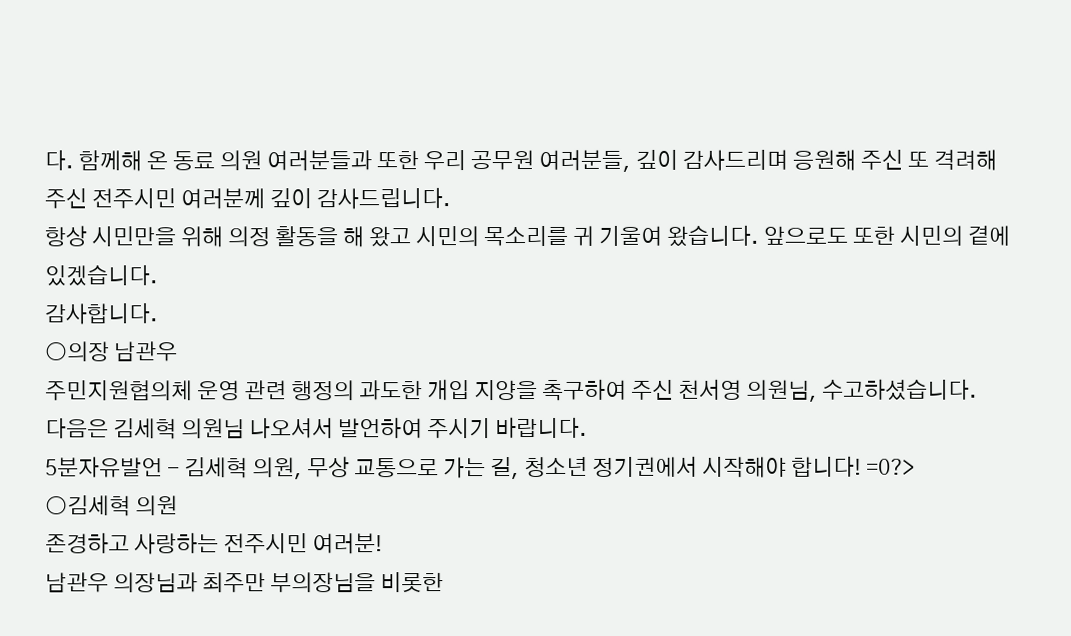다. 함께해 온 동료 의원 여러분들과 또한 우리 공무원 여러분들, 깊이 감사드리며 응원해 주신 또 격려해 주신 전주시민 여러분께 깊이 감사드립니다.
항상 시민만을 위해 의정 활동을 해 왔고 시민의 목소리를 귀 기울여 왔습니다. 앞으로도 또한 시민의 곁에 있겠습니다.
감사합니다.
○의장 남관우
주민지원협의체 운영 관련 행정의 과도한 개입 지양을 촉구하여 주신 천서영 의원님, 수고하셨습니다.
다음은 김세혁 의원님 나오셔서 발언하여 주시기 바랍니다.
5분자유발언 - 김세혁 의원, 무상 교통으로 가는 길, 청소년 정기권에서 시작해야 합니다! =0?>
○김세혁 의원
존경하고 사랑하는 전주시민 여러분!
남관우 의장님과 최주만 부의장님을 비롯한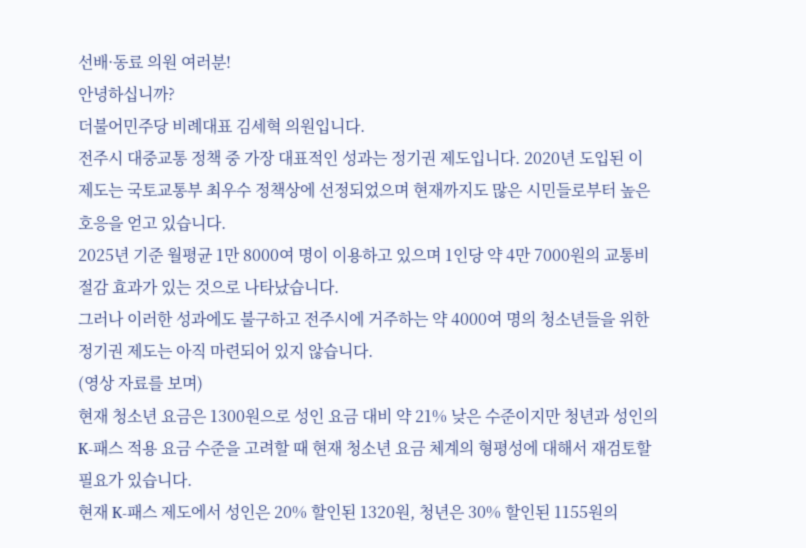선배·동료 의원 여러분!
안녕하십니까?
더불어민주당 비례대표 김세혁 의원입니다.
전주시 대중교통 정책 중 가장 대표적인 성과는 정기권 제도입니다. 2020년 도입된 이 제도는 국토교통부 최우수 정책상에 선정되었으며 현재까지도 많은 시민들로부터 높은 호응을 얻고 있습니다.
2025년 기준 월평균 1만 8000여 명이 이용하고 있으며 1인당 약 4만 7000원의 교통비 절감 효과가 있는 것으로 나타났습니다.
그러나 이러한 성과에도 불구하고 전주시에 거주하는 약 4000여 명의 청소년들을 위한 정기권 제도는 아직 마련되어 있지 않습니다.
(영상 자료를 보며)
현재 청소년 요금은 1300원으로 성인 요금 대비 약 21% 낮은 수준이지만 청년과 성인의 K-패스 적용 요금 수준을 고려할 때 현재 청소년 요금 체계의 형평성에 대해서 재검토할 필요가 있습니다.
현재 K-패스 제도에서 성인은 20% 할인된 1320원, 청년은 30% 할인된 1155원의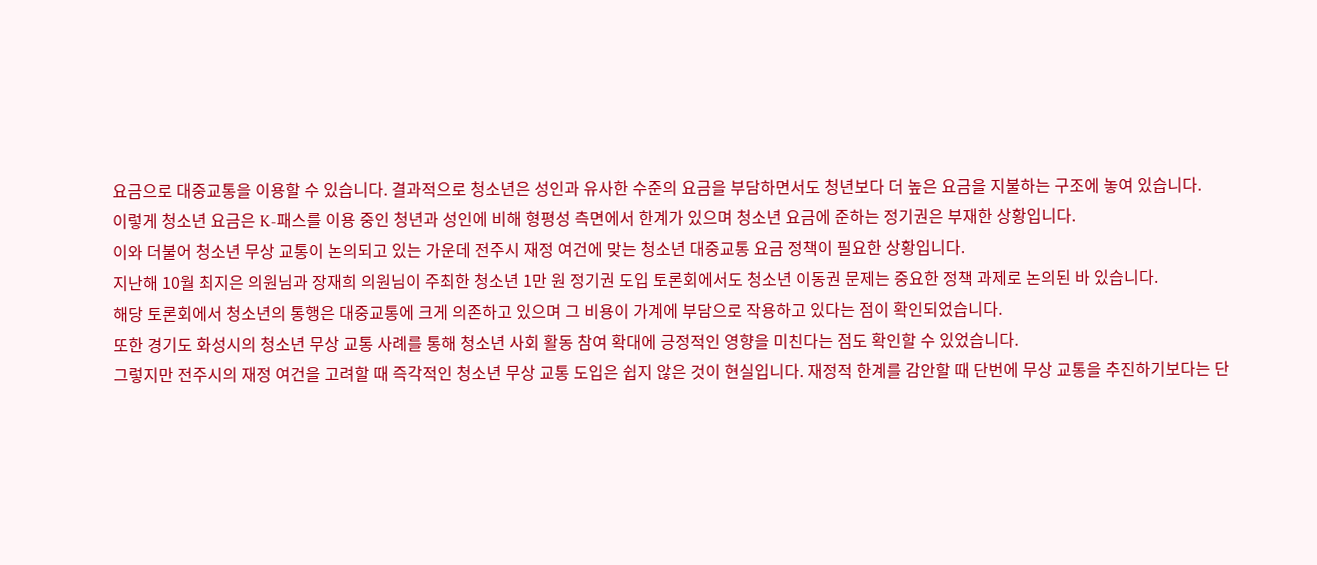요금으로 대중교통을 이용할 수 있습니다. 결과적으로 청소년은 성인과 유사한 수준의 요금을 부담하면서도 청년보다 더 높은 요금을 지불하는 구조에 놓여 있습니다.
이렇게 청소년 요금은 K-패스를 이용 중인 청년과 성인에 비해 형평성 측면에서 한계가 있으며 청소년 요금에 준하는 정기권은 부재한 상황입니다.
이와 더불어 청소년 무상 교통이 논의되고 있는 가운데 전주시 재정 여건에 맞는 청소년 대중교통 요금 정책이 필요한 상황입니다.
지난해 10월 최지은 의원님과 장재희 의원님이 주최한 청소년 1만 원 정기권 도입 토론회에서도 청소년 이동권 문제는 중요한 정책 과제로 논의된 바 있습니다.
해당 토론회에서 청소년의 통행은 대중교통에 크게 의존하고 있으며 그 비용이 가계에 부담으로 작용하고 있다는 점이 확인되었습니다.
또한 경기도 화성시의 청소년 무상 교통 사례를 통해 청소년 사회 활동 참여 확대에 긍정적인 영향을 미친다는 점도 확인할 수 있었습니다.
그렇지만 전주시의 재정 여건을 고려할 때 즉각적인 청소년 무상 교통 도입은 쉽지 않은 것이 현실입니다. 재정적 한계를 감안할 때 단번에 무상 교통을 추진하기보다는 단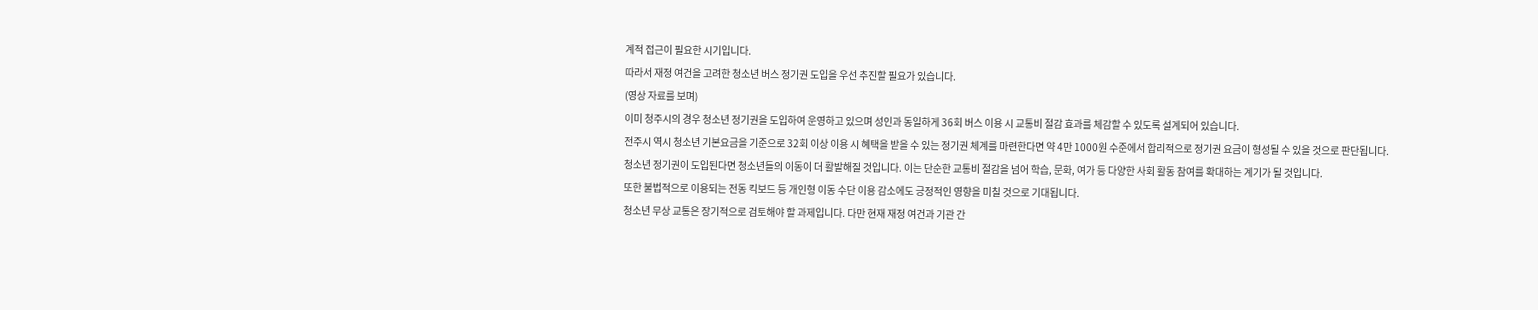계적 접근이 필요한 시기입니다.
따라서 재정 여건을 고려한 청소년 버스 정기권 도입을 우선 추진할 필요가 있습니다.
(영상 자료를 보며)
이미 청주시의 경우 청소년 정기권을 도입하여 운영하고 있으며 성인과 동일하게 36회 버스 이용 시 교통비 절감 효과를 체감할 수 있도록 설계되어 있습니다.
전주시 역시 청소년 기본요금을 기준으로 32회 이상 이용 시 혜택을 받을 수 있는 정기권 체계를 마련한다면 약 4만 1000원 수준에서 합리적으로 정기권 요금이 형성될 수 있을 것으로 판단됩니다.
청소년 정기권이 도입된다면 청소년들의 이동이 더 활발해질 것입니다. 이는 단순한 교통비 절감을 넘어 학습, 문화, 여가 등 다양한 사회 활동 참여를 확대하는 계기가 될 것입니다.
또한 불법적으로 이용되는 전동 킥보드 등 개인형 이동 수단 이용 감소에도 긍정적인 영향을 미칠 것으로 기대됩니다.
청소년 무상 교통은 장기적으로 검토해야 할 과제입니다. 다만 현재 재정 여건과 기관 간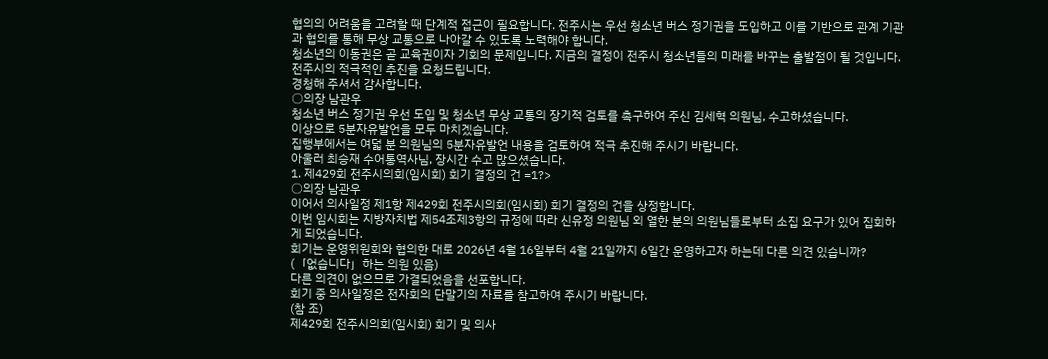협의의 어려움을 고려할 때 단계적 접근이 필요합니다. 전주시는 우선 청소년 버스 정기권을 도입하고 이를 기반으로 관계 기관과 협의를 통해 무상 교통으로 나아갈 수 있도록 노력해야 합니다.
청소년의 이동권은 곧 교육권이자 기회의 문제입니다. 지금의 결정이 전주시 청소년들의 미래를 바꾸는 출발점이 될 것입니다. 전주시의 적극적인 추진을 요청드립니다.
경청해 주셔서 감사합니다.
○의장 남관우
청소년 버스 정기권 우선 도입 및 청소년 무상 교통의 장기적 검토를 촉구하여 주신 김세혁 의원님, 수고하셨습니다.
이상으로 5분자유발언을 모두 마치겠습니다.
집행부에서는 여덟 분 의원님의 5분자유발언 내용을 검토하여 적극 추진해 주시기 바랍니다.
아울러 최승재 수어통역사님, 장시간 수고 많으셨습니다.
1. 제429회 전주시의회(임시회) 회기 결정의 건 =1?>
○의장 남관우
이어서 의사일정 제1항 제429회 전주시의회(임시회) 회기 결정의 건을 상정합니다.
이번 임시회는 지방자치법 제54조제3항의 규정에 따라 신유정 의원님 외 열한 분의 의원님들로부터 소집 요구가 있어 집회하게 되었습니다.
회기는 운영위원회와 협의한 대로 2026년 4월 16일부터 4월 21일까지 6일간 운영하고자 하는데 다른 의견 있습니까?
(「없습니다」하는 의원 있음)
다른 의견이 없으므로 가결되었음을 선포합니다.
회기 중 의사일정은 전자회의 단말기의 자료를 참고하여 주시기 바랍니다.
(참 조)
제429회 전주시의회(임시회) 회기 및 의사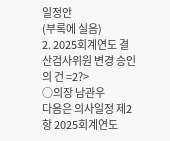일정안
(부록에 실음)
2. 2025회계연도 결산검사위원 변경 승인의 건 =2?>
○의장 남관우
다음은 의사일정 제2항 2025회계연도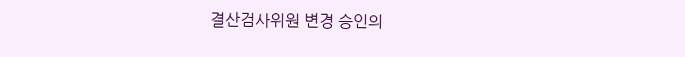결산검사위원 변경 승인의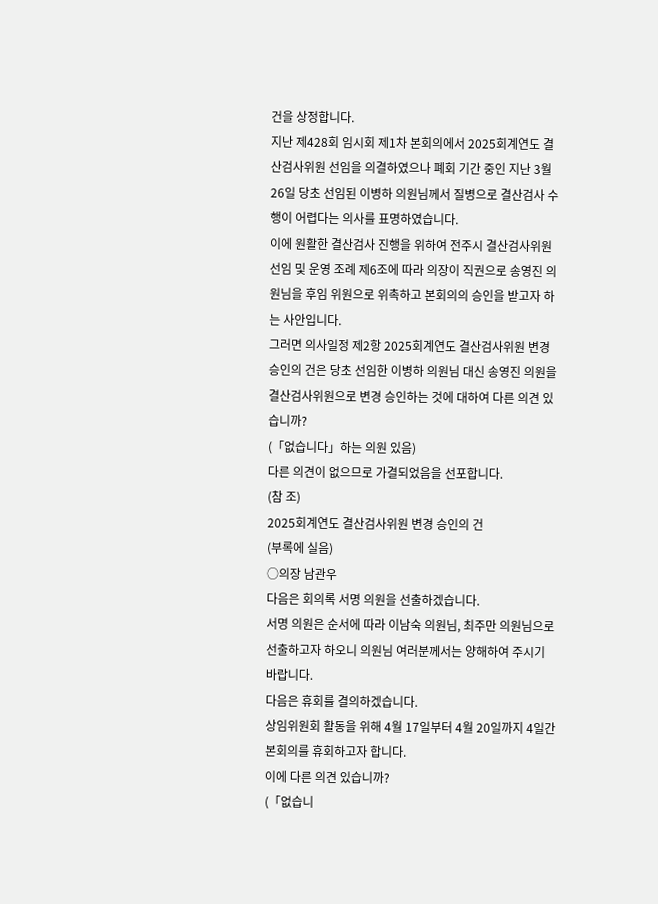건을 상정합니다.
지난 제428회 임시회 제1차 본회의에서 2025회계연도 결산검사위원 선임을 의결하였으나 폐회 기간 중인 지난 3월 26일 당초 선임된 이병하 의원님께서 질병으로 결산검사 수행이 어렵다는 의사를 표명하였습니다.
이에 원활한 결산검사 진행을 위하여 전주시 결산검사위원 선임 및 운영 조례 제6조에 따라 의장이 직권으로 송영진 의원님을 후임 위원으로 위촉하고 본회의의 승인을 받고자 하는 사안입니다.
그러면 의사일정 제2항 2025회계연도 결산검사위원 변경 승인의 건은 당초 선임한 이병하 의원님 대신 송영진 의원을 결산검사위원으로 변경 승인하는 것에 대하여 다른 의견 있습니까?
(「없습니다」하는 의원 있음)
다른 의견이 없으므로 가결되었음을 선포합니다.
(참 조)
2025회계연도 결산검사위원 변경 승인의 건
(부록에 실음)
○의장 남관우
다음은 회의록 서명 의원을 선출하겠습니다.
서명 의원은 순서에 따라 이남숙 의원님, 최주만 의원님으로 선출하고자 하오니 의원님 여러분께서는 양해하여 주시기 바랍니다.
다음은 휴회를 결의하겠습니다.
상임위원회 활동을 위해 4월 17일부터 4월 20일까지 4일간 본회의를 휴회하고자 합니다.
이에 다른 의견 있습니까?
(「없습니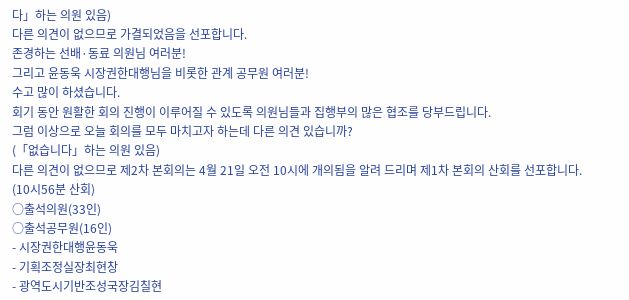다」하는 의원 있음)
다른 의견이 없으므로 가결되었음을 선포합니다.
존경하는 선배·동료 의원님 여러분!
그리고 윤동욱 시장권한대행님을 비롯한 관계 공무원 여러분!
수고 많이 하셨습니다.
회기 동안 원활한 회의 진행이 이루어질 수 있도록 의원님들과 집행부의 많은 협조를 당부드립니다.
그럼 이상으로 오늘 회의를 모두 마치고자 하는데 다른 의견 있습니까?
(「없습니다」하는 의원 있음)
다른 의견이 없으므로 제2차 본회의는 4월 21일 오전 10시에 개의됨을 알려 드리며 제1차 본회의 산회를 선포합니다.
(10시56분 산회)
○출석의원(33인)
○출석공무원(16인)
- 시장권한대행윤동욱
- 기획조정실장최현창
- 광역도시기반조성국장김칠현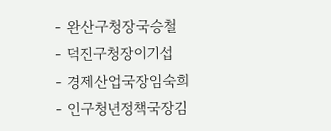- 완산구청장국승철
- 덕진구청장이기섭
- 경제산업국장임숙희
- 인구청년정책국장김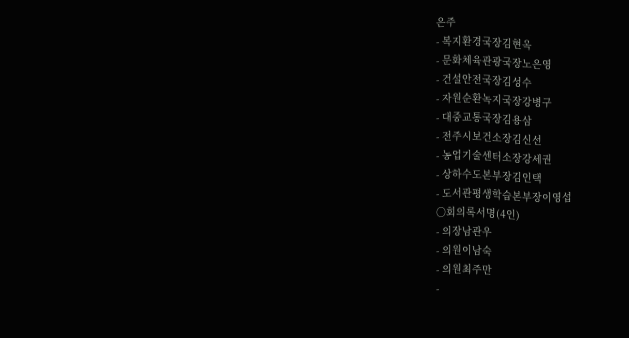은주
- 복지환경국장김현옥
- 문화체육관광국장노은영
- 건설안전국장김성수
- 자원순환녹지국장강병구
- 대중교통국장김용삼
- 전주시보건소장김신선
- 농업기술센터소장강세권
- 상하수도본부장김인택
- 도서관평생학습본부장이영섭
○회의록서명(4인)
- 의장남관우
- 의원이남숙
- 의원최주만
-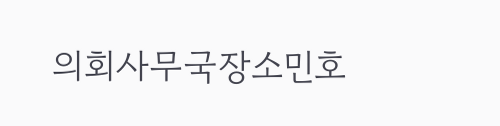의회사무국장소민호